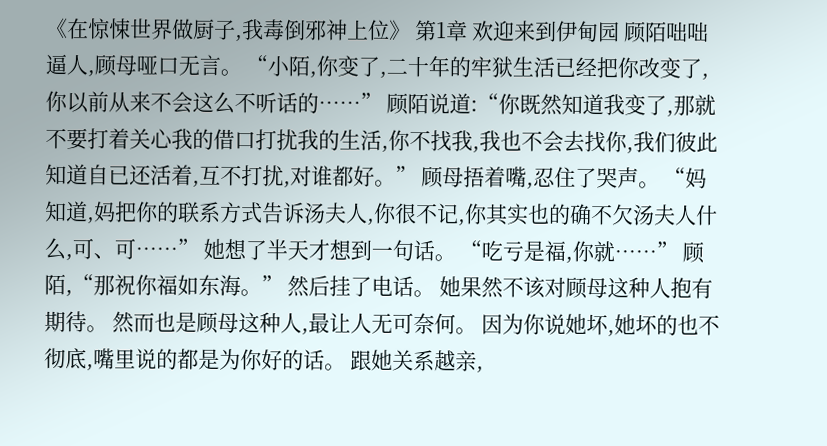《在惊悚世界做厨子,我毒倒邪神上位》 第1章 欢迎来到伊甸园 顾陌咄咄逼人,顾母哑口无言。 “小陌,你变了,二十年的牢狱生活已经把你改变了,你以前从来不会这么不听话的……” 顾陌说道:“你既然知道我变了,那就不要打着关心我的借口打扰我的生活,你不找我,我也不会去找你,我们彼此知道自已还活着,互不打扰,对谁都好。” 顾母捂着嘴,忍住了哭声。 “妈知道,妈把你的联系方式告诉汤夫人,你很不记,你其实也的确不欠汤夫人什么,可、可……” 她想了半天才想到一句话。 “吃亏是福,你就……” 顾陌,“那祝你福如东海。” 然后挂了电话。 她果然不该对顾母这种人抱有期待。 然而也是顾母这种人,最让人无可奈何。 因为你说她坏,她坏的也不彻底,嘴里说的都是为你好的话。 跟她关系越亲,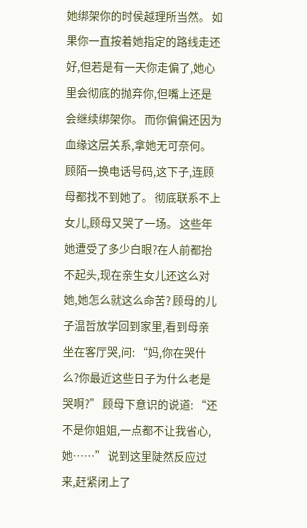她绑架你的时侯越理所当然。 如果你一直按着她指定的路线走还好,但若是有一天你走偏了,她心里会彻底的抛弃你,但嘴上还是会继续绑架你。 而你偏偏还因为血缘这层关系,拿她无可奈何。 顾陌一换电话号码,这下子,连顾母都找不到她了。 彻底联系不上女儿,顾母又哭了一场。 这些年她遭受了多少白眼?在人前都抬不起头,现在亲生女儿还这么对她,她怎么就这么命苦? 顾母的儿子温哲放学回到家里,看到母亲坐在客厅哭,问: “妈,你在哭什么?你最近这些日子为什么老是哭啊?” 顾母下意识的说道: “还不是你姐姐,一点都不让我省心,她……” 说到这里陡然反应过来,赶紧闭上了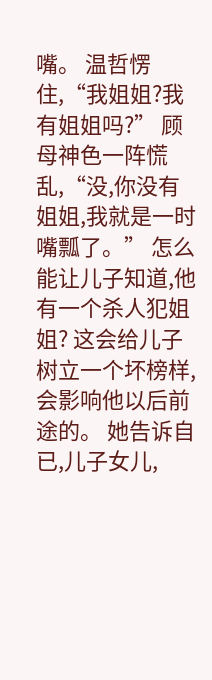嘴。 温哲愣住,“我姐姐?我有姐姐吗?” 顾母神色一阵慌乱,“没,你没有姐姐,我就是一时嘴瓢了。” 怎么能让儿子知道,他有一个杀人犯姐姐? 这会给儿子树立一个坏榜样,会影响他以后前途的。 她告诉自已,儿子女儿,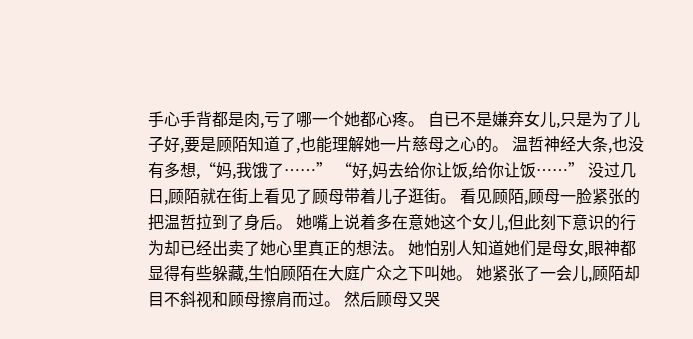手心手背都是肉,亏了哪一个她都心疼。 自已不是嫌弃女儿,只是为了儿子好,要是顾陌知道了,也能理解她一片慈母之心的。 温哲神经大条,也没有多想,“妈,我饿了……” “好,妈去给你让饭,给你让饭……” 没过几日,顾陌就在街上看见了顾母带着儿子逛街。 看见顾陌,顾母一脸紧张的把温哲拉到了身后。 她嘴上说着多在意她这个女儿,但此刻下意识的行为却已经出卖了她心里真正的想法。 她怕别人知道她们是母女,眼神都显得有些躲藏,生怕顾陌在大庭广众之下叫她。 她紧张了一会儿,顾陌却目不斜视和顾母擦肩而过。 然后顾母又哭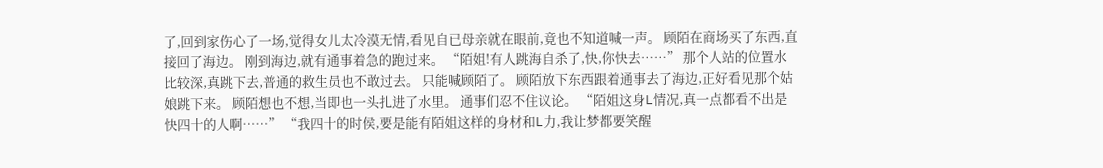了,回到家伤心了一场,觉得女儿太冷漠无情,看见自已母亲就在眼前,竟也不知道喊一声。 顾陌在商场买了东西,直接回了海边。 刚到海边,就有通事着急的跑过来。 “陌姐!有人跳海自杀了,快,你快去……” 那个人站的位置水比较深,真跳下去,普通的救生员也不敢过去。 只能喊顾陌了。 顾陌放下东西跟着通事去了海边,正好看见那个姑娘跳下来。 顾陌想也不想,当即也一头扎进了水里。 通事们忍不住议论。 “陌姐这身L情况,真一点都看不出是快四十的人啊……” “我四十的时侯,要是能有陌姐这样的身材和L力,我让梦都要笑醒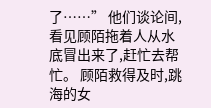了……” 他们谈论间,看见顾陌拖着人从水底冒出来了,赶忙去帮忙。 顾陌救得及时,跳海的女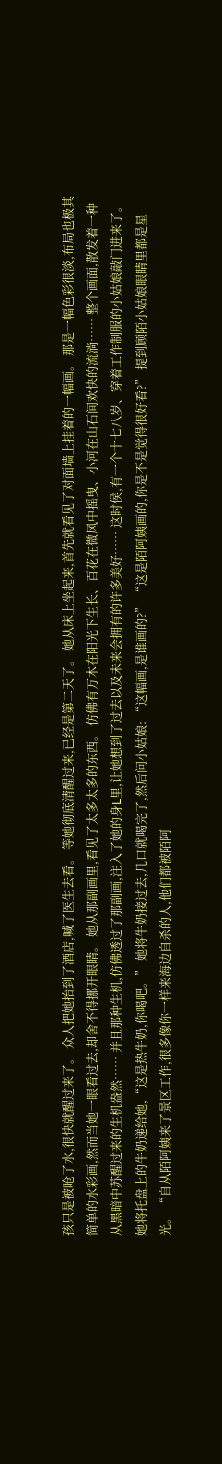孩只是被呛了水,很快就醒过来了。 众人把她抬到了酒店,喊了医生去看。 等她彻底清醒过来,已经是第二天了。 她从床上坐起来,首先就看见了对面墙上挂着的一幅画。 那是一幅色彩很淡,布局也极其简单的水彩画,然而当她一眼看过去,却舍不得挪开眼睛。 她从那副画里,看见了太多太多的东西。 仿佛有万木在阳光下生长、百花在微风中摇曳、小河在山石间欢快的流淌…… 整个画面,散发着一种从黑暗中苏醒过来的生机盎然…… 并且那种生机,仿佛透过了那副画,注入了她的身L里,让她想到了过去以及未来会拥有的许多美好…… 这时侯,有一个十七八岁、穿着工作制服的小姑娘敲门进来了。 她将托盘上的牛奶递给她,“这是热牛奶,你喝吧。” 她将牛奶接过去,几口就喝完了,然后问小姑娘: “这幅画,是谁画的?” “这是陌阿姨画的,你是不是觉得很好看?” 提到顾陌小姑娘眼睛里都是星光。 “自从陌阿姨来了景区工作,很多像你一样来海边自杀的人,他们都被陌阿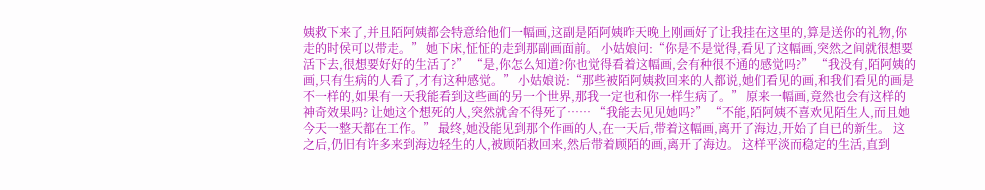姨救下来了,并且陌阿姨都会特意给他们一幅画,这副是陌阿姨昨天晚上刚画好了让我挂在这里的,算是送你的礼物,你走的时侯可以带走。” 她下床,怔怔的走到那副画面前。 小姑娘问:“你是不是觉得,看见了这幅画,突然之间就很想要活下去,很想要好好的生活了?” “是,你怎么知道?你也觉得看着这幅画,会有种很不通的感觉吗?” “我没有,陌阿姨的画,只有生病的人看了,才有这种感觉。” 小姑娘说:“那些被陌阿姨救回来的人都说,她们看见的画,和我们看见的画是不一样的,如果有一天我能看到这些画的另一个世界,那我一定也和你一样生病了。” 原来一幅画,竟然也会有这样的神奇效果吗? 让她这个想死的人,突然就舍不得死了…… “我能去见见她吗?” “不能,陌阿姨不喜欢见陌生人,而且她今天一整天都在工作。” 最终,她没能见到那个作画的人,在一天后,带着这幅画,离开了海边,开始了自已的新生。 这之后,仍旧有许多来到海边轻生的人,被顾陌救回来,然后带着顾陌的画,离开了海边。 这样平淡而稳定的生活,直到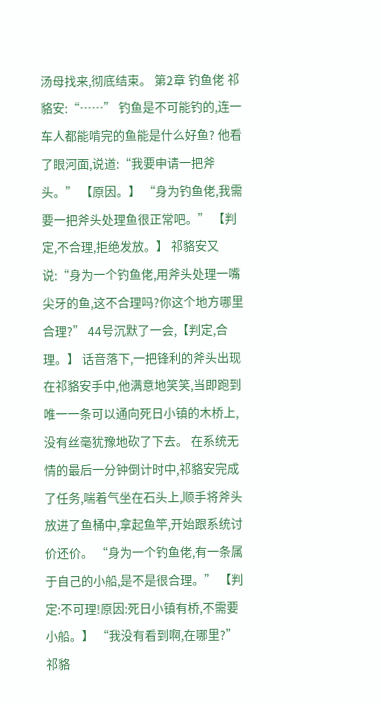汤母找来,彻底结束。 第2章 钓鱼佬 祁貉安:“……” 钓鱼是不可能钓的,连一车人都能啃完的鱼能是什么好鱼? 他看了眼河面,说道:“我要申请一把斧头。” 【原因。】 “身为钓鱼佬,我需要一把斧头处理鱼很正常吧。” 【判定,不合理,拒绝发放。】 祁貉安又说:“身为一个钓鱼佬,用斧头处理一嘴尖牙的鱼,这不合理吗?你这个地方哪里合理?” 44号沉默了一会,【判定,合理。】 话音落下,一把锋利的斧头出现在祁貉安手中,他满意地笑笑,当即跑到唯一一条可以通向死日小镇的木桥上,没有丝毫犹豫地砍了下去。 在系统无情的最后一分钟倒计时中,祁貉安完成了任务,喘着气坐在石头上,顺手将斧头放进了鱼桶中,拿起鱼竿,开始跟系统讨价还价。 “身为一个钓鱼佬,有一条属于自己的小船,是不是很合理。” 【判定:不可理!原因:死日小镇有桥,不需要小船。】 “我没有看到啊,在哪里?”祁貉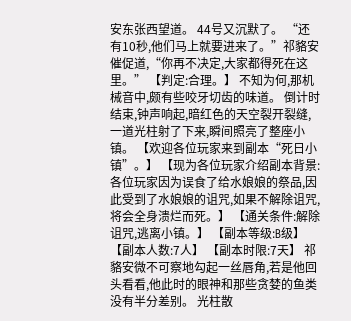安东张西望道。 44号又沉默了。 “还有10秒,他们马上就要进来了。”祁貉安催促道,“你再不决定,大家都得死在这里。” 【判定:合理。】 不知为何,那机械音中,颇有些咬牙切齿的味道。 倒计时结束,钟声响起,暗红色的天空裂开裂缝,一道光柱射了下来,瞬间照亮了整座小镇。 【欢迎各位玩家来到副本“死日小镇”。】 【现为各位玩家介绍副本背景:各位玩家因为误食了给水娘娘的祭品,因此受到了水娘娘的诅咒,如果不解除诅咒,将会全身溃烂而死。】 【通关条件:解除诅咒,逃离小镇。】 【副本等级:B级】 【副本人数:7人】 【副本时限:7天】 祁貉安微不可察地勾起一丝唇角,若是他回头看看,他此时的眼神和那些贪婪的鱼类没有半分差别。 光柱散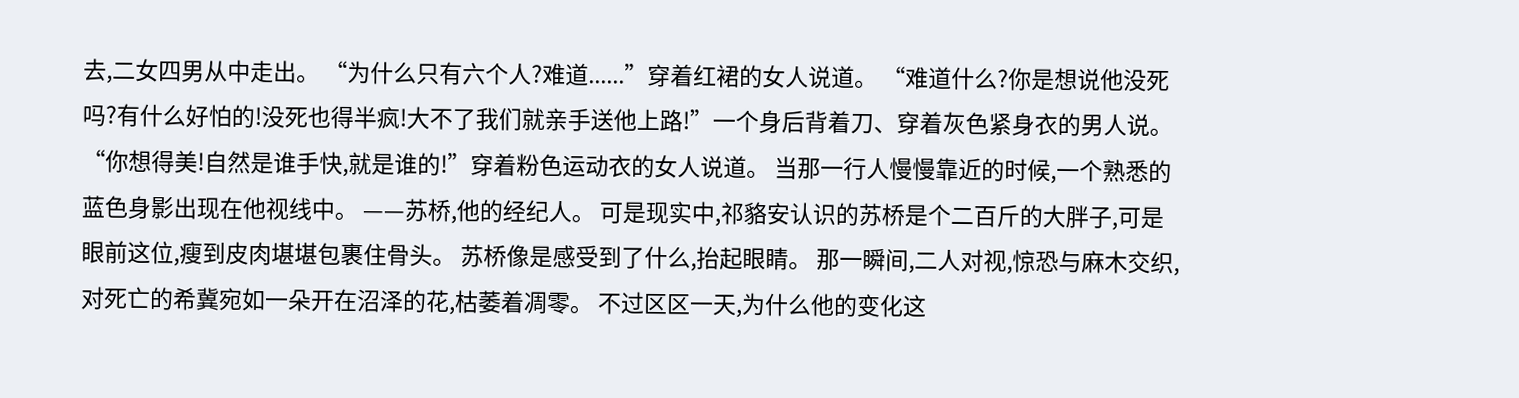去,二女四男从中走出。 “为什么只有六个人?难道......”穿着红裙的女人说道。 “难道什么?你是想说他没死吗?有什么好怕的!没死也得半疯!大不了我们就亲手送他上路!”一个身后背着刀、穿着灰色紧身衣的男人说。 “你想得美!自然是谁手快,就是谁的!”穿着粉色运动衣的女人说道。 当那一行人慢慢靠近的时候,一个熟悉的蓝色身影出现在他视线中。 ——苏桥,他的经纪人。 可是现实中,祁貉安认识的苏桥是个二百斤的大胖子,可是眼前这位,瘦到皮肉堪堪包裹住骨头。 苏桥像是感受到了什么,抬起眼睛。 那一瞬间,二人对视,惊恐与麻木交织,对死亡的希冀宛如一朵开在沼泽的花,枯萎着凋零。 不过区区一天,为什么他的变化这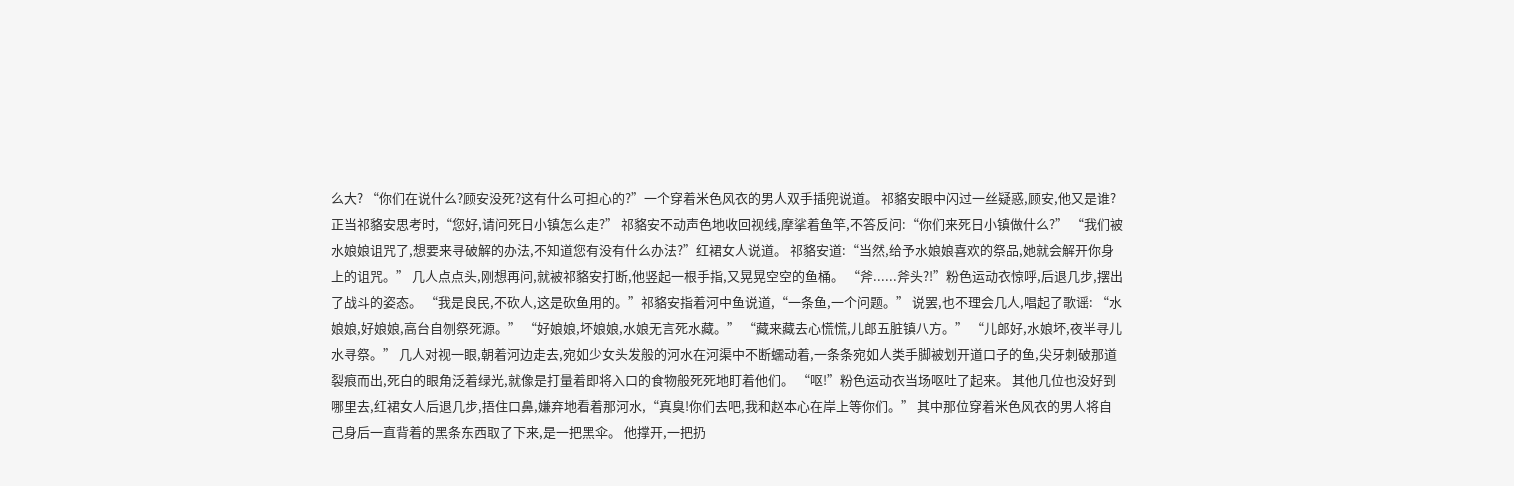么大? “你们在说什么?顾安没死?这有什么可担心的?”一个穿着米色风衣的男人双手插兜说道。 祁貉安眼中闪过一丝疑惑,顾安,他又是谁? 正当祁貉安思考时,“您好,请问死日小镇怎么走?” 祁貉安不动声色地收回视线,摩挲着鱼竿,不答反问:“你们来死日小镇做什么?” “我们被水娘娘诅咒了,想要来寻破解的办法,不知道您有没有什么办法?”红裙女人说道。 祁貉安道:“当然,给予水娘娘喜欢的祭品,她就会解开你身上的诅咒。” 几人点点头,刚想再问,就被祁貉安打断,他竖起一根手指,又晃晃空空的鱼桶。 “斧......斧头?!”粉色运动衣惊呼,后退几步,摆出了战斗的姿态。 “我是良民,不砍人,这是砍鱼用的。”祁貉安指着河中鱼说道,“一条鱼,一个问题。” 说罢,也不理会几人,唱起了歌谣: “水娘娘,好娘娘,高台自刎祭死源。” “好娘娘,坏娘娘,水娘无言死水藏。” “藏来藏去心慌慌,儿郎五脏镇八方。” “儿郎好,水娘坏,夜半寻儿水寻祭。” 几人对视一眼,朝着河边走去,宛如少女头发般的河水在河渠中不断蠕动着,一条条宛如人类手脚被划开道口子的鱼,尖牙刺破那道裂痕而出,死白的眼角泛着绿光,就像是打量着即将入口的食物般死死地盯着他们。 “呕!”粉色运动衣当场呕吐了起来。 其他几位也没好到哪里去,红裙女人后退几步,捂住口鼻,嫌弃地看着那河水,“真臭!你们去吧,我和赵本心在岸上等你们。” 其中那位穿着米色风衣的男人将自己身后一直背着的黑条东西取了下来,是一把黑伞。 他撑开,一把扔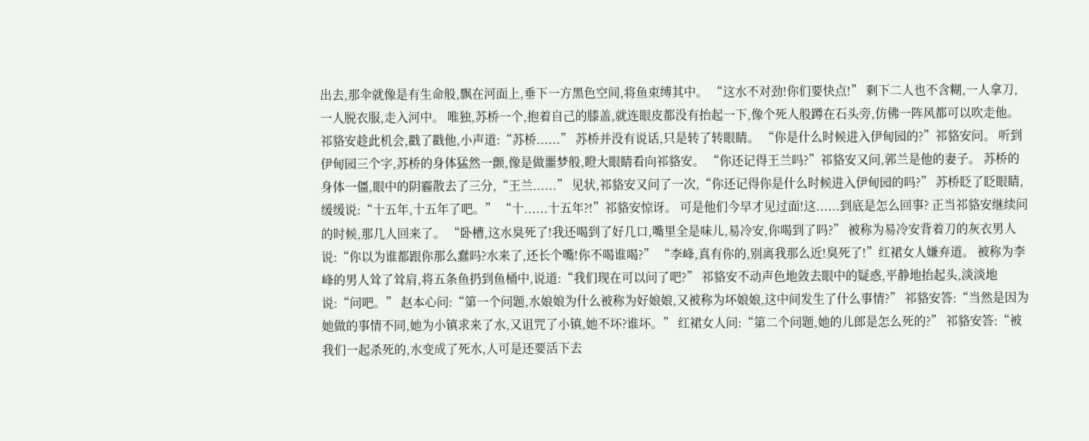出去,那伞就像是有生命般,飘在河面上,垂下一方黑色空间,将鱼束缚其中。 “这水不对劲!你们要快点!” 剩下二人也不含糊,一人拿刀,一人脱衣服,走入河中。 唯独,苏桥一个,抱着自己的膝盖,就连眼皮都没有抬起一下,像个死人般蹲在石头旁,仿佛一阵风都可以吹走他。 祁貉安趁此机会,戳了戳他,小声道:“苏桥......” 苏桥并没有说话,只是转了转眼睛。 “你是什么时候进入伊甸园的?”祁貉安问。 听到伊甸园三个字,苏桥的身体猛然一颤,像是做噩梦般,瞪大眼睛看向祁貉安。 “你还记得王兰吗?”祁貉安又问,郭兰是他的妻子。 苏桥的身体一僵,眼中的阴霾散去了三分,“王兰......” 见状,祁貉安又问了一次,“你还记得你是什么时候进入伊甸园的吗?” 苏桥眨了眨眼睛,缓缓说:“十五年,十五年了吧。” “十......十五年?!”祁貉安惊讶。 可是他们今早才见过面!这......到底是怎么回事? 正当祁貉安继续问的时候,那几人回来了。 “卧槽,这水臭死了!我还喝到了好几口,嘴里全是味儿,易冷安,你喝到了吗?” 被称为易冷安背着刀的灰衣男人说:“你以为谁都跟你那么蠢吗?水来了,还长个嘴!你不喝谁喝?” “李峰,真有你的,别离我那么近!臭死了!”红裙女人嫌弃道。 被称为李峰的男人耸了耸肩,将五条鱼扔到鱼桶中,说道:“我们现在可以问了吧?” 祁貉安不动声色地敛去眼中的疑惑,平静地抬起头,淡淡地说:“问吧。” 赵本心问:“第一个问题,水娘娘为什么被称为好娘娘,又被称为坏娘娘,这中间发生了什么事情?” 祁貉安答:“当然是因为她做的事情不同,她为小镇求来了水,又诅咒了小镇,她不坏?谁坏。” 红裙女人问:“第二个问题,她的儿郎是怎么死的?” 祁貉安答:“被我们一起杀死的,水变成了死水,人可是还要活下去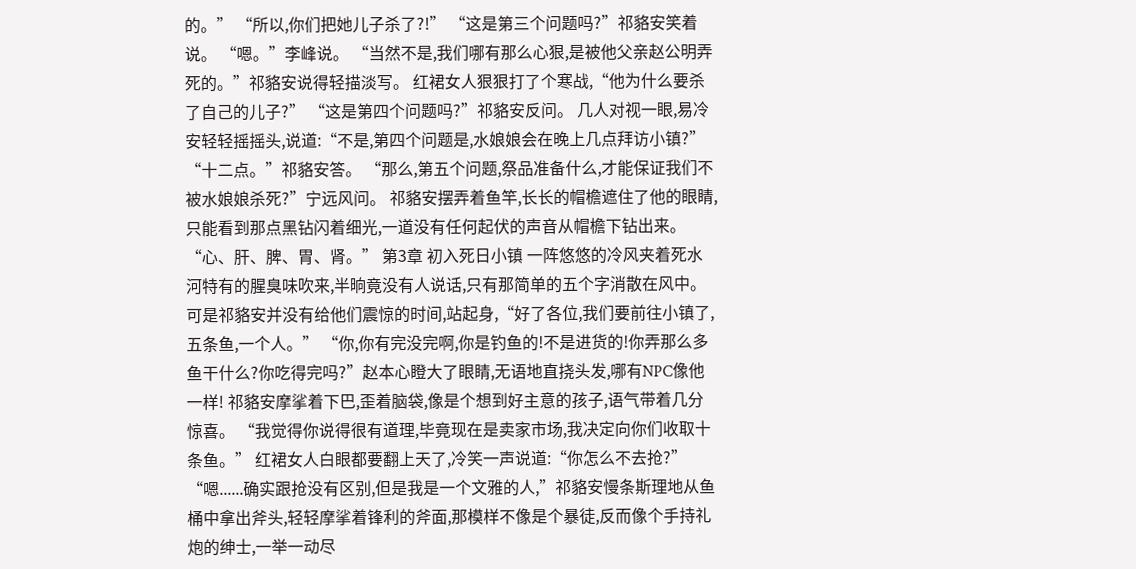的。” “所以,你们把她儿子杀了?!” “这是第三个问题吗?”祁貉安笑着说。 “嗯。”李峰说。 “当然不是,我们哪有那么心狠,是被他父亲赵公明弄死的。”祁貉安说得轻描淡写。 红裙女人狠狠打了个寒战,“他为什么要杀了自己的儿子?” “这是第四个问题吗?”祁貉安反问。 几人对视一眼,易冷安轻轻摇摇头,说道:“不是,第四个问题是,水娘娘会在晚上几点拜访小镇?” “十二点。”祁貉安答。 “那么,第五个问题,祭品准备什么,才能保证我们不被水娘娘杀死?”宁远风问。 祁貉安摆弄着鱼竿,长长的帽檐遮住了他的眼睛,只能看到那点黑钻闪着细光,一道没有任何起伏的声音从帽檐下钻出来。 “心、肝、脾、胃、肾。” 第3章 初入死日小镇 一阵悠悠的冷风夹着死水河特有的腥臭味吹来,半晌竟没有人说话,只有那简单的五个字消散在风中。 可是祁貉安并没有给他们震惊的时间,站起身,“好了各位,我们要前往小镇了,五条鱼,一个人。” “你,你有完没完啊,你是钓鱼的!不是进货的!你弄那么多鱼干什么?你吃得完吗?”赵本心瞪大了眼睛,无语地直挠头发,哪有NPC像他一样! 祁貉安摩挲着下巴,歪着脑袋,像是个想到好主意的孩子,语气带着几分惊喜。 “我觉得你说得很有道理,毕竟现在是卖家市场,我决定向你们收取十条鱼。” 红裙女人白眼都要翻上天了,冷笑一声说道:“你怎么不去抢?” “嗯......确实跟抢没有区别,但是我是一个文雅的人,”祁貉安慢条斯理地从鱼桶中拿出斧头,轻轻摩挲着锋利的斧面,那模样不像是个暴徒,反而像个手持礼炮的绅士,一举一动尽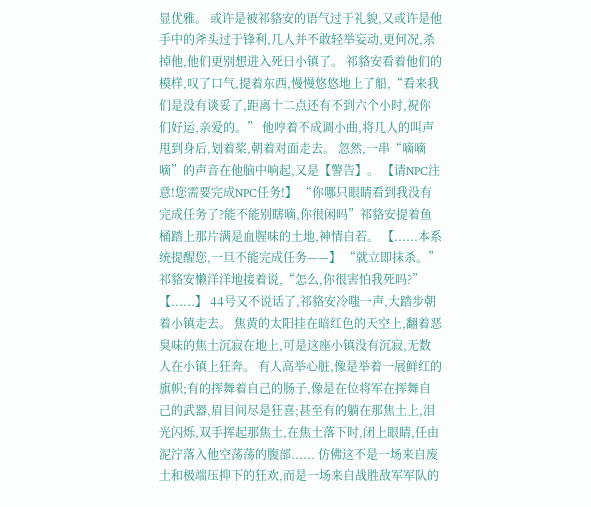显优雅。 或许是被祁貉安的语气过于礼貌,又或许是他手中的斧头过于锋利,几人并不敢轻举妄动,更何况,杀掉他,他们更别想进入死日小镇了。 祁貉安看着他们的模样,叹了口气,提着东西,慢慢悠悠地上了船,“看来我们是没有谈妥了,距离十二点还有不到六个小时,祝你们好运,亲爱的。” 他哼着不成调小曲,将几人的叫声甩到身后,划着桨,朝着对面走去。 忽然,一串“嘀嘀嘀”的声音在他脑中响起,又是【警告】。 【请NPC注意!您需要完成NPC任务!】 “你哪只眼睛看到我没有完成任务了?能不能别瞎嘀,你很闲吗”祁貉安提着鱼桶踏上那片满是血腥味的土地,神情自若。 【......本系统提醒您,一旦不能完成任务——】 “就立即抹杀。”祁貉安懒洋洋地接着说,“怎么,你很害怕我死吗?” 【......】 44号又不说话了,祁貉安冷嗤一声,大踏步朝着小镇走去。 焦黄的太阳挂在暗红色的天空上,翻着恶臭味的焦土沉寂在地上,可是这座小镇没有沉寂,无数人在小镇上狂奔。 有人高举心脏,像是举着一展鲜红的旗帜;有的挥舞着自己的肠子,像是在位将军在挥舞自己的武器,眉目间尽是狂喜;甚至有的躺在那焦土上,泪光闪烁,双手挥起那焦土,在焦土落下时,闭上眼睛,任由泥泞落入他空荡荡的腹部...... 仿佛这不是一场来自废土和极端压抑下的狂欢,而是一场来自战胜敌军军队的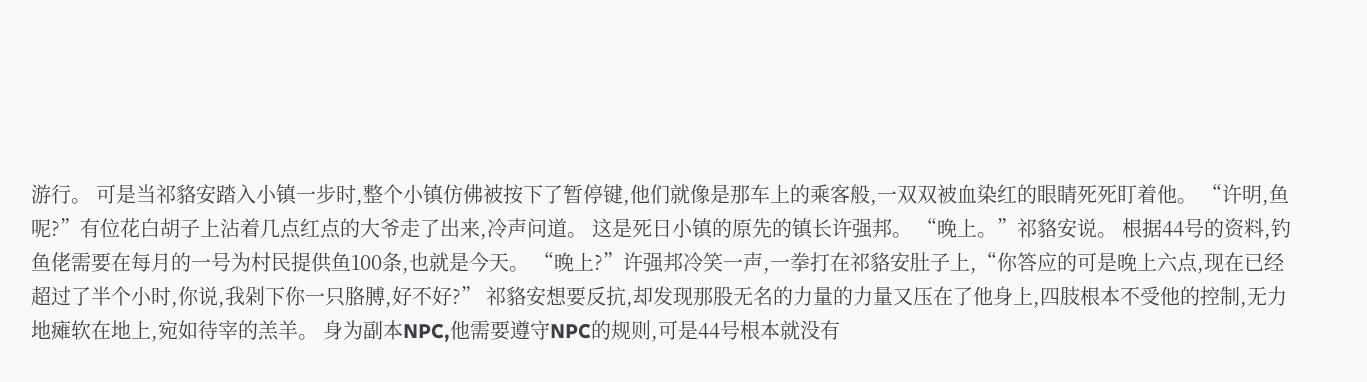游行。 可是当祁貉安踏入小镇一步时,整个小镇仿佛被按下了暂停键,他们就像是那车上的乘客般,一双双被血染红的眼睛死死盯着他。 “许明,鱼呢?”有位花白胡子上沾着几点红点的大爷走了出来,冷声问道。 这是死日小镇的原先的镇长许强邦。 “晚上。”祁貉安说。 根据44号的资料,钓鱼佬需要在每月的一号为村民提供鱼100条,也就是今天。 “晚上?”许强邦冷笑一声,一拳打在祁貉安肚子上,“你答应的可是晚上六点,现在已经超过了半个小时,你说,我剁下你一只胳膊,好不好?” 祁貉安想要反抗,却发现那股无名的力量的力量又压在了他身上,四肢根本不受他的控制,无力地瘫软在地上,宛如待宰的羔羊。 身为副本NPC,他需要遵守NPC的规则,可是44号根本就没有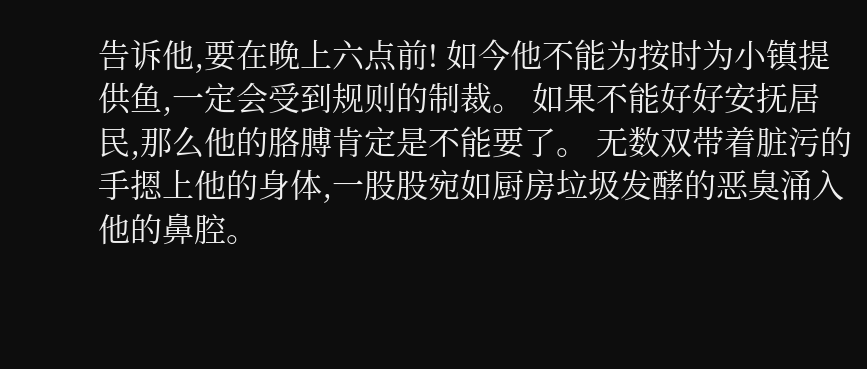告诉他,要在晚上六点前! 如今他不能为按时为小镇提供鱼,一定会受到规则的制裁。 如果不能好好安抚居民,那么他的胳膊肯定是不能要了。 无数双带着脏污的手摁上他的身体,一股股宛如厨房垃圾发酵的恶臭涌入他的鼻腔。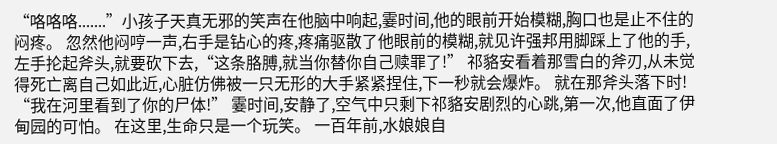“咯咯咯.......”小孩子天真无邪的笑声在他脑中响起,霎时间,他的眼前开始模糊,胸口也是止不住的闷疼。 忽然他闷哼一声,右手是钻心的疼,疼痛驱散了他眼前的模糊,就见许强邦用脚踩上了他的手,左手抡起斧头,就要砍下去,“这条胳膊,就当你替你自己赎罪了!” 祁貉安看着那雪白的斧刃,从未觉得死亡离自己如此近,心脏仿佛被一只无形的大手紧紧捏住,下一秒就会爆炸。 就在那斧头落下时! “我在河里看到了你的尸体!” 霎时间,安静了,空气中只剩下祁貉安剧烈的心跳,第一次,他直面了伊甸园的可怕。 在这里,生命只是一个玩笑。 一百年前,水娘娘自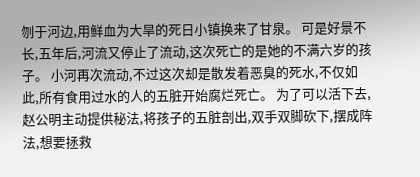刎于河边,用鲜血为大旱的死日小镇换来了甘泉。 可是好景不长,五年后,河流又停止了流动,这次死亡的是她的不满六岁的孩子。 小河再次流动,不过这次却是散发着恶臭的死水,不仅如此,所有食用过水的人的五脏开始腐烂死亡。 为了可以活下去,赵公明主动提供秘法,将孩子的五脏剖出,双手双脚砍下,摆成阵法,想要拯救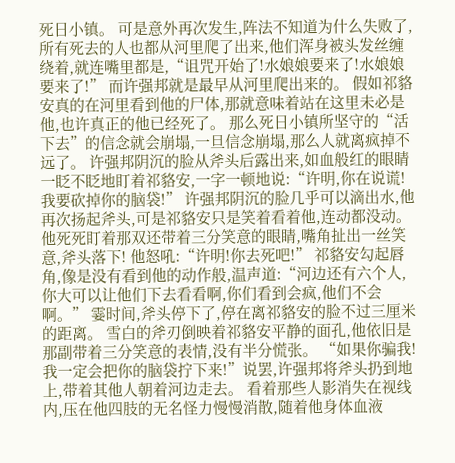死日小镇。 可是意外再次发生,阵法不知道为什么失败了,所有死去的人也都从河里爬了出来,他们浑身被头发丝缠绕着,就连嘴里都是,“诅咒开始了!水娘娘要来了!水娘娘要来了!” 而许强邦就是最早从河里爬出来的。 假如祁貉安真的在河里看到他的尸体,那就意味着站在这里未必是他,也许真正的他已经死了。 那么死日小镇所坚守的“活下去”的信念就会崩塌,一旦信念崩塌,那么人就离疯掉不远了。 许强邦阴沉的脸从斧头后露出来,如血般红的眼睛一眨不眨地盯着祁貉安,一字一顿地说:“许明,你在说谎!我要砍掉你的脑袋!” 许强邦阴沉的脸几乎可以滴出水,他再次扬起斧头,可是祁貉安只是笑着看着他,连动都没动。 他死死盯着那双还带着三分笑意的眼睛,嘴角扯出一丝笑意,斧头落下! 他怒吼:“许明!你去死吧!” 祁貉安勾起唇角,像是没有看到他的动作般,温声道:“河边还有六个人,你大可以让他们下去看看啊,你们看到会疯,他们不会啊。” 霎时间,斧头停下了,停在离祁貉安的脸不过三厘米的距离。 雪白的斧刃倒映着祁貉安平静的面孔,他依旧是那副带着三分笑意的表情,没有半分慌张。 “如果你骗我!我一定会把你的脑袋拧下来!”说罢,许强邦将斧头扔到地上,带着其他人朝着河边走去。 看着那些人影消失在视线内,压在他四肢的无名怪力慢慢消散,随着他身体血液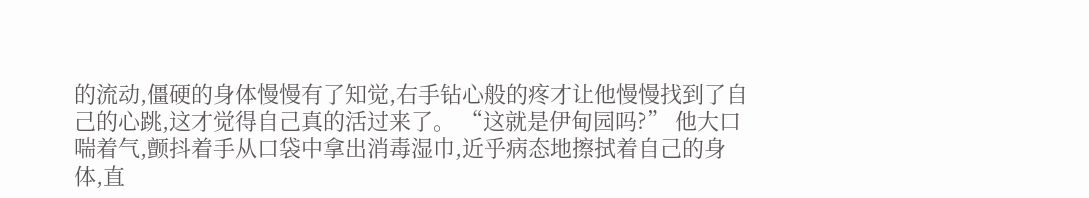的流动,僵硬的身体慢慢有了知觉,右手钻心般的疼才让他慢慢找到了自己的心跳,这才觉得自己真的活过来了。 “这就是伊甸园吗?” 他大口喘着气,颤抖着手从口袋中拿出消毒湿巾,近乎病态地擦拭着自己的身体,直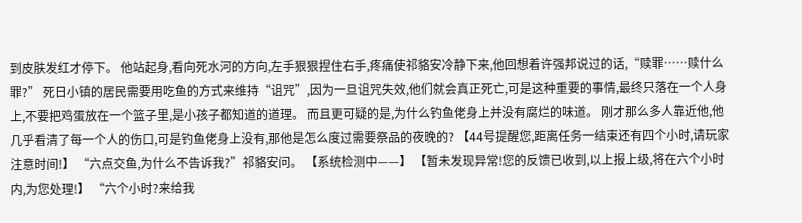到皮肤发红才停下。 他站起身,看向死水河的方向,左手狠狠捏住右手,疼痛使祁貉安冷静下来,他回想着许强邦说过的话,“赎罪……赎什么罪?” 死日小镇的居民需要用吃鱼的方式来维持“诅咒”,因为一旦诅咒失效,他们就会真正死亡,可是这种重要的事情,最终只落在一个人身上,不要把鸡蛋放在一个篮子里,是小孩子都知道的道理。 而且更可疑的是,为什么钓鱼佬身上并没有腐烂的味道。 刚才那么多人靠近他,他几乎看清了每一个人的伤口,可是钓鱼佬身上没有,那他是怎么度过需要祭品的夜晚的? 【44号提醒您,距离任务一结束还有四个小时,请玩家注意时间!】 “六点交鱼,为什么不告诉我?”祁貉安问。 【系统检测中——】 【暂未发现异常!您的反馈已收到,以上报上级,将在六个小时内,为您处理!】 “六个小时?来给我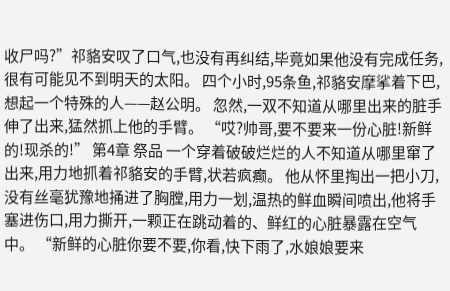收尸吗?”祁貉安叹了口气,也没有再纠结,毕竟如果他没有完成任务,很有可能见不到明天的太阳。 四个小时,95条鱼,祁貉安摩挲着下巴,想起一个特殊的人——赵公明。 忽然,一双不知道从哪里出来的脏手伸了出来,猛然抓上他的手臂。 “哎?帅哥,要不要来一份心脏!新鲜的!现杀的!” 第4章 祭品 一个穿着破破烂烂的人不知道从哪里窜了出来,用力地抓着祁貉安的手臂,状若疯癫。 他从怀里掏出一把小刀,没有丝毫犹豫地捅进了胸膛,用力一划,温热的鲜血瞬间喷出,他将手塞进伤口,用力撕开,一颗正在跳动着的、鲜红的心脏暴露在空气中。 “新鲜的心脏你要不要,你看,快下雨了,水娘娘要来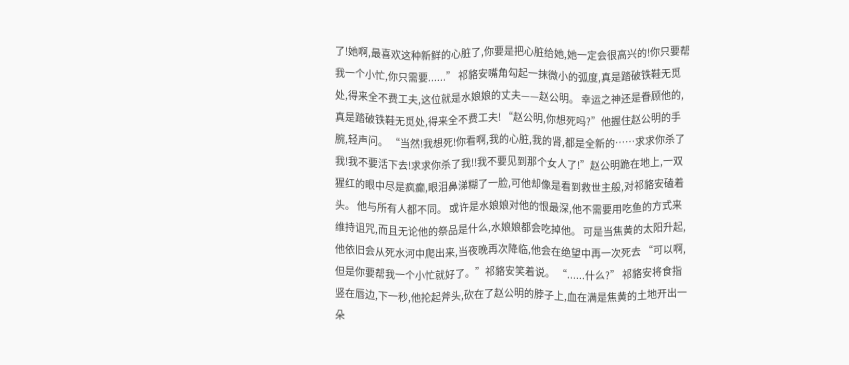了!她啊,最喜欢这种新鲜的心脏了,你要是把心脏给她,她一定会很高兴的!你只要帮我一个小忙,你只需要......” 祁貉安嘴角勾起一抹微小的弧度,真是踏破铁鞋无觅处,得来全不费工夫,这位就是水娘娘的丈夫——赵公明。 幸运之神还是眷顾他的,真是踏破铁鞋无觅处,得来全不费工夫! “赵公明,你想死吗?”他握住赵公明的手腕,轻声问。 “当然!我想死!你看啊,我的心脏,我的肾,都是全新的……求求你杀了我!我不要活下去!求求你杀了我!!我不要见到那个女人了!”赵公明跪在地上,一双猩红的眼中尽是疯癫,眼泪鼻涕糊了一脸,可他却像是看到救世主般,对祁貉安磕着头。 他与所有人都不同。 或许是水娘娘对他的恨最深,他不需要用吃鱼的方式来维持诅咒,而且无论他的祭品是什么,水娘娘都会吃掉他。 可是当焦黄的太阳升起,他依旧会从死水河中爬出来,当夜晚再次降临,他会在绝望中再一次死去 “可以啊,但是你要帮我一个小忙就好了。”祁貉安笑着说。 “......什么?” 祁貉安将食指竖在唇边,下一秒,他抡起斧头,砍在了赵公明的脖子上,血在满是焦黄的土地开出一朵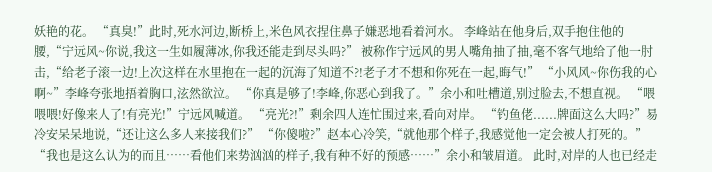妖艳的花。 “真臭!”此时,死水河边,断桥上,米色风衣捏住鼻子嫌恶地看着河水。 李峰站在他身后,双手抱住他的腰,“宁远风~你说,我这一生如履薄冰,你我还能走到尽头吗?” 被称作宁远风的男人嘴角抽了抽,毫不客气地给了他一肘击,“给老子滚一边!上次这样在水里抱在一起的沉海了知道不?!老子才不想和你死在一起,晦气!” “小风风~你伤我的心啊~”李峰夸张地捂着胸口,泫然欲泣。 “你真是够了!李峰,你恶心到我了。”余小和吐槽道,别过脸去,不想直视。 “喂喂喂!好像来人了!有亮光!”宁远风喊道。 “亮光?!”剩余四人连忙围过来,看向对岸。 “钓鱼佬......牌面这么大吗?”易冷安呆呆地说,“还让这么多人来接我们?” “你傻啦?”赵本心冷笑,“就他那个样子,我感觉他一定会被人打死的。” “我也是这么认为的而且……看他们来势汹汹的样子,我有种不好的预感……”余小和皱眉道。 此时,对岸的人也已经走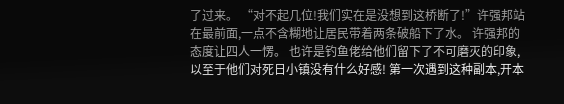了过来。 “对不起几位!我们实在是没想到这桥断了!”许强邦站在最前面,一点不含糊地让居民带着两条破船下了水。 许强邦的态度让四人一愣。 也许是钓鱼佬给他们留下了不可磨灭的印象,以至于他们对死日小镇没有什么好感! 第一次遇到这种副本,开本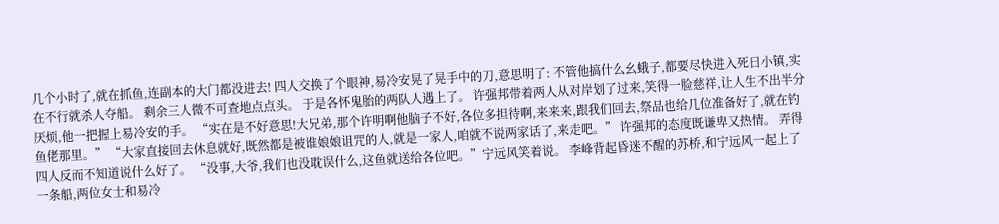几个小时了,就在抓鱼,连副本的大门都没进去! 四人交换了个眼神,易冷安晃了晃手中的刀,意思明了: 不管他搞什么幺蛾子,都要尽快进入死日小镇,实在不行就杀人夺船。 剩余三人微不可查地点点头。 于是各怀鬼胎的两队人遇上了。 许强邦带着两人从对岸划了过来,笑得一脸慈祥,让人生不出半分厌烦,他一把握上易冷安的手。 “实在是不好意思!大兄弟,那个许明啊他脑子不好,各位多担待啊,来来来,跟我们回去,祭品也给几位准备好了,就在钓鱼佬那里。” “大家直接回去休息就好,既然都是被谁娘娘诅咒的人,就是一家人,咱就不说两家话了,来走吧。” 许强邦的态度既谦卑又热情。 弄得四人反而不知道说什么好了。 “没事,大爷,我们也没耽误什么,这鱼就送给各位吧。”宁远风笑着说。 李峰背起昏迷不醒的苏桥,和宁远风一起上了一条船,两位女士和易冷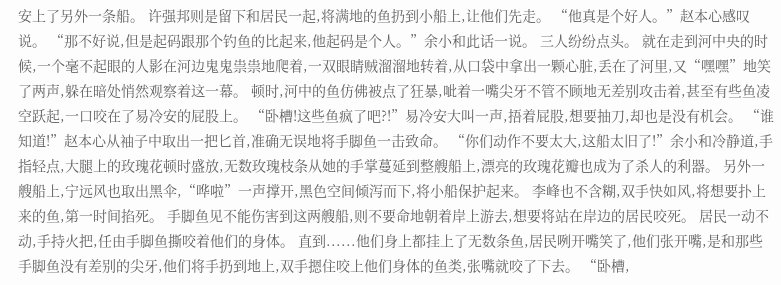安上了另外一条船。 许强邦则是留下和居民一起,将满地的鱼扔到小船上,让他们先走。 “他真是个好人。”赵本心感叹说。 “那不好说,但是起码跟那个钓鱼的比起来,他起码是个人。”余小和此话一说。 三人纷纷点头。 就在走到河中央的时候,一个毫不起眼的人影在河边鬼鬼祟祟地爬着,一双眼睛贼溜溜地转着,从口袋中拿出一颗心脏,丢在了河里,又“嘿嘿”地笑了两声,躲在暗处悄然观察着这一幕。 顿时,河中的鱼仿佛被点了狂暴,呲着一嘴尖牙不管不顾地无差别攻击着,甚至有些鱼凌空跃起,一口咬在了易冷安的屁股上。 “卧槽!这些鱼疯了吧?!”易冷安大叫一声,捂着屁股,想要抽刀,却也是没有机会。 “谁知道!”赵本心从袖子中取出一把匕首,准确无误地将手脚鱼一击致命。 “你们动作不要太大,这船太旧了!”余小和冷静道,手指轻点,大腿上的玫瑰花顿时盛放,无数玫瑰枝条从她的手掌蔓延到整艘船上,漂亮的玫瑰花瓣也成为了杀人的利器。 另外一艘船上,宁远风也取出黑伞,“哗啦”一声撑开,黑色空间倾泻而下,将小船保护起来。 李峰也不含糊,双手快如风,将想要扑上来的鱼,第一时间掐死。 手脚鱼见不能伤害到这两艘船,则不要命地朝着岸上游去,想要将站在岸边的居民咬死。 居民一动不动,手持火把,任由手脚鱼撕咬着他们的身体。 直到......他们身上都挂上了无数条鱼,居民咧开嘴笑了,他们张开嘴,是和那些手脚鱼没有差别的尖牙,他们将手扔到地上,双手摁住咬上他们身体的鱼类,张嘴就咬了下去。 “卧槽,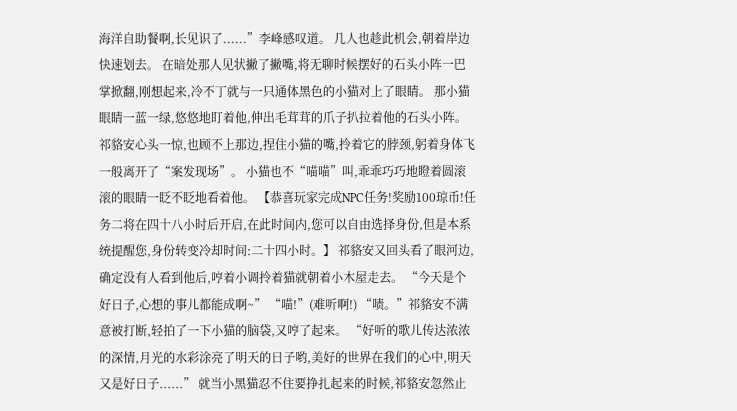海洋自助餐啊,长见识了......”李峰感叹道。 几人也趁此机会,朝着岸边快速划去。 在暗处那人见状撇了撇嘴,将无聊时候摆好的石头小阵一巴掌掀翻,刚想起来,冷不丁就与一只通体黑色的小猫对上了眼睛。 那小猫眼睛一蓝一绿,悠悠地盯着他,伸出毛茸茸的爪子扒拉着他的石头小阵。 祁貉安心头一惊,也顾不上那边,捏住小猫的嘴,拎着它的脖颈,躬着身体飞一般离开了“案发现场”。 小猫也不“喵喵”叫,乖乖巧巧地瞪着圆滚滚的眼睛一眨不眨地看着他。 【恭喜玩家完成NPC任务!奖励100琼币!任务二将在四十八小时后开启,在此时间内,您可以自由选择身份,但是本系统提醒您,身份转变冷却时间:二十四小时。】 祁貉安又回头看了眼河边,确定没有人看到他后,哼着小调拎着猫就朝着小木屋走去。 “今天是个好日子,心想的事儿都能成啊~” “喵!”(难听啊!) “啧。”祁貉安不满意被打断,轻拍了一下小猫的脑袋,又哼了起来。 “好听的歌儿传达浓浓的深情,月光的水彩涂亮了明天的日子哟,美好的世界在我们的心中,明天又是好日子......” 就当小黑猫忍不住要挣扎起来的时候,祁貉安忽然止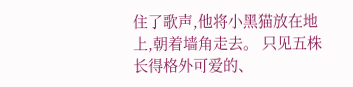住了歌声,他将小黑猫放在地上,朝着墙角走去。 只见五株长得格外可爱的、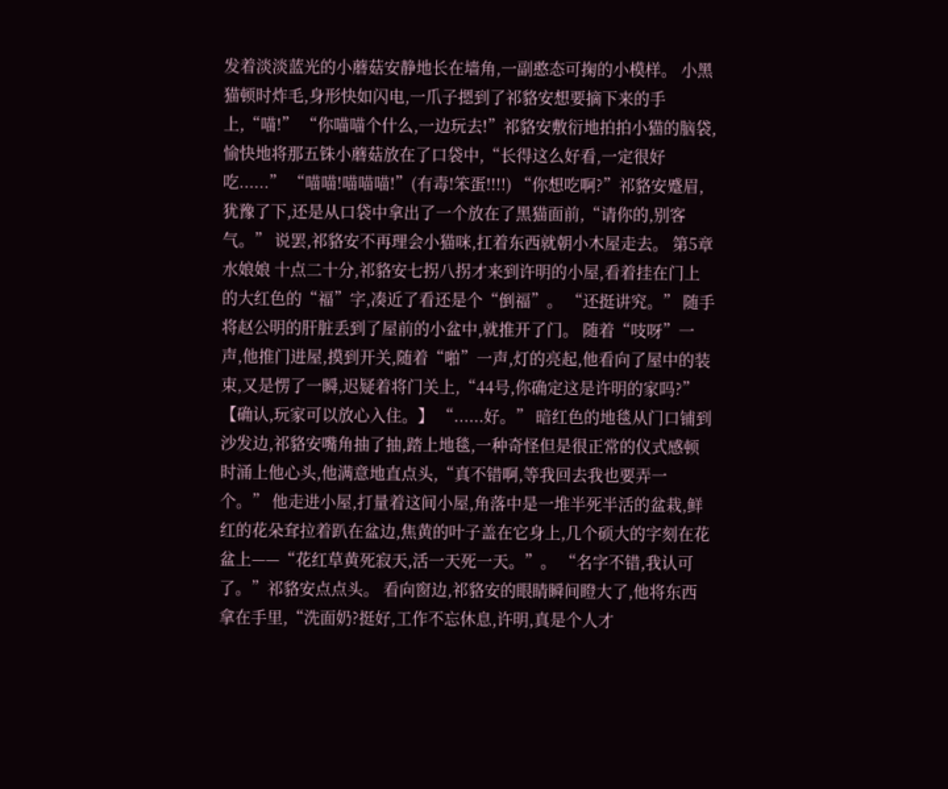发着淡淡蓝光的小蘑菇安静地长在墙角,一副憨态可掬的小模样。 小黑猫顿时炸毛,身形快如闪电,一爪子摁到了祁貉安想要摘下来的手上,“喵!” “你喵喵个什么,一边玩去!”祁貉安敷衍地拍拍小猫的脑袋,愉快地将那五铢小蘑菇放在了口袋中,“长得这么好看,一定很好吃......” “喵喵!喵喵喵!”(有毒!笨蛋!!!!) “你想吃啊?”祁貉安蹙眉,犹豫了下,还是从口袋中拿出了一个放在了黑猫面前,“请你的,别客气。” 说罢,祁貉安不再理会小猫咪,扛着东西就朝小木屋走去。 第5章 水娘娘 十点二十分,祁貉安七拐八拐才来到许明的小屋,看着挂在门上的大红色的“福”字,凑近了看还是个“倒福”。 “还挺讲究。” 随手将赵公明的肝脏丢到了屋前的小盆中,就推开了门。 随着“吱呀”一声,他推门进屋,摸到开关,随着“啪”一声,灯的亮起,他看向了屋中的装束,又是愣了一瞬,迟疑着将门关上,“44号,你确定这是许明的家吗?” 【确认,玩家可以放心入住。】 “......好。” 暗红色的地毯从门口铺到沙发边,祁貉安嘴角抽了抽,踏上地毯,一种奇怪但是很正常的仪式感顿时涌上他心头,他满意地直点头,“真不错啊,等我回去我也要弄一个。” 他走进小屋,打量着这间小屋,角落中是一堆半死半活的盆栽,鲜红的花朵耷拉着趴在盆边,焦黄的叶子盖在它身上,几个硕大的字刻在花盆上——“花红草黄死寂天,活一天死一天。”。 “名字不错,我认可了。”祁貉安点点头。 看向窗边,祁貉安的眼睛瞬间瞪大了,他将东西拿在手里,“洗面奶?挺好,工作不忘休息,许明,真是个人才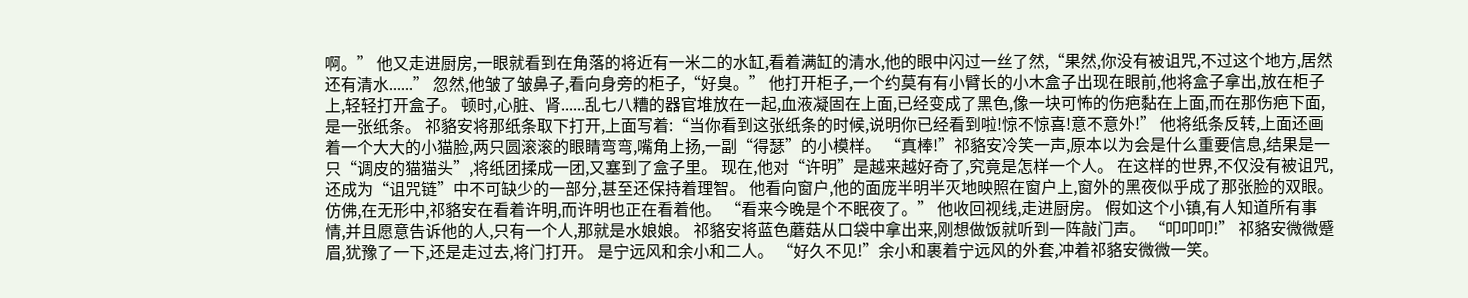啊。” 他又走进厨房,一眼就看到在角落的将近有一米二的水缸,看着满缸的清水,他的眼中闪过一丝了然,“果然,你没有被诅咒,不过这个地方,居然还有清水......” 忽然,他皱了皱鼻子,看向身旁的柜子,“好臭。” 他打开柜子,一个约莫有有小臂长的小木盒子出现在眼前,他将盒子拿出,放在柜子上,轻轻打开盒子。 顿时,心脏、肾......乱七八糟的器官堆放在一起,血液凝固在上面,已经变成了黑色,像一块可怖的伤疤黏在上面,而在那伤疤下面,是一张纸条。 祁貉安将那纸条取下打开,上面写着:“当你看到这张纸条的时候,说明你已经看到啦!惊不惊喜!意不意外!” 他将纸条反转,上面还画着一个大大的小猫脸,两只圆滚滚的眼睛弯弯,嘴角上扬,一副“得瑟”的小模样。 “真棒!”祁貉安冷笑一声,原本以为会是什么重要信息,结果是一只“调皮的猫猫头”,将纸团揉成一团,又塞到了盒子里。 现在,他对“许明”是越来越好奇了,究竟是怎样一个人。 在这样的世界,不仅没有被诅咒,还成为“诅咒链”中不可缺少的一部分,甚至还保持着理智。 他看向窗户,他的面庞半明半灭地映照在窗户上,窗外的黑夜似乎成了那张脸的双眼。 仿佛,在无形中,祁貉安在看着许明,而许明也正在看着他。 “看来今晚是个不眠夜了。” 他收回视线,走进厨房。 假如这个小镇,有人知道所有事情,并且愿意告诉他的人,只有一个人,那就是水娘娘。 祁貉安将蓝色蘑菇从口袋中拿出来,刚想做饭就听到一阵敲门声。 “叩叩叩!” 祁貉安微微蹙眉,犹豫了一下,还是走过去,将门打开。 是宁远风和余小和二人。 “好久不见!”余小和裹着宁远风的外套,冲着祁貉安微微一笑。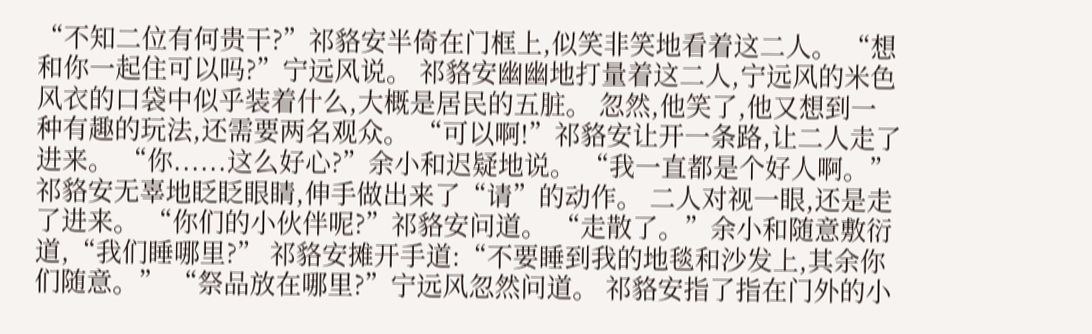“不知二位有何贵干?”祁貉安半倚在门框上,似笑非笑地看着这二人。 “想和你一起住可以吗?”宁远风说。 祁貉安幽幽地打量着这二人,宁远风的米色风衣的口袋中似乎装着什么,大概是居民的五脏。 忽然,他笑了,他又想到一种有趣的玩法,还需要两名观众。 “可以啊!”祁貉安让开一条路,让二人走了进来。 “你......这么好心?”余小和迟疑地说。 “我一直都是个好人啊。”祁貉安无辜地眨眨眼睛,伸手做出来了“请”的动作。 二人对视一眼,还是走了进来。 “你们的小伙伴呢?”祁貉安问道。 “走散了。”余小和随意敷衍道,“我们睡哪里?” 祁貉安摊开手道:“不要睡到我的地毯和沙发上,其余你们随意。” “祭品放在哪里?”宁远风忽然问道。 祁貉安指了指在门外的小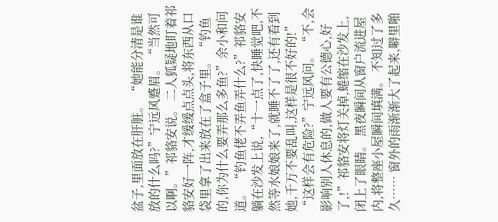盆子,里面放在肝脏。 “她能分清是谁放的什么吗?”宁远风蹙眉。 “当然可以啊。”祁貉安说。 二人狐疑地盯着祁貉安好一阵,才缓缓点点头,将东西从口袋里拿了出来放在了盒子里。 “钓鱼的,你为什么要弄那么多鱼?”余小和问道。 “钓鱼佬不弄鱼弄什么?”祁貉安躺在沙发上说,“十一点了,快睡觉吧,不然等水娘娘来了,就睡不了了,还有看到她,千万不要乱叫,这样是很不好的!” “这样会有危险?”宁远风问。 “不,会影响别人休息的,做人要有公德心,好了,!”祁貉安将灯关掉,蜷缩在沙发上,闭上了眼睛。 黑夜瞬间从窗户流进屋内,将整座小屋瞬间填满。 不知过了多久…… 窗外的雨渐渐大了起来,噼里啪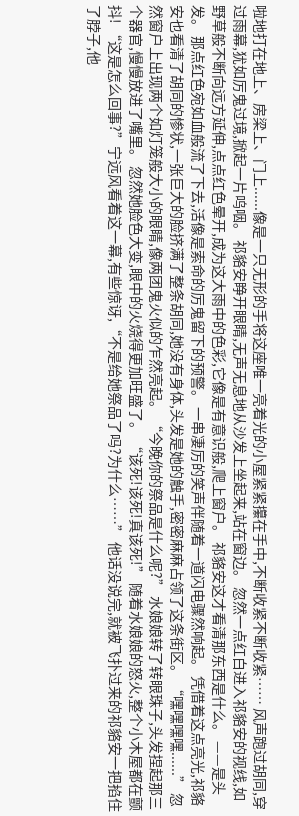啦地打在地上、房梁上、门上......像是一只无形的手将这座唯一亮着光的小屋紧紧攥在手中,不断收紧不断收紧…… 风声跑过胡同,穿过雨幕,犹如厉鬼过境,掀起一片呜咽。 祁貉安睁开眼睛,无声无息地从沙发上坐起来,站在窗边。 忽然一点红白进入祁貉安的视线,如野草般不断向远方延伸,点点红色晕开,成为这大雨中的色彩,它像是有意识般,爬上窗户。 祁貉安这才看清那东西是什么。 ——是头发。 那点红色宛如血般流了下去,活像是索命的厉鬼留下的预警。 一串凄厉的笑声伴随着一道闪电骤然响起。 凭借着这点亮光,祁貉安也看清了胡同的惨状,一张巨大的脸挤满了整条胡同,她没有身体,头发是她的触手,密密麻麻占领了这条街区。 “嘿嘿嘿嘿......” 忽然窗户上出现两个如灯笼般大小的眼睛,像两团鬼火似的乍然亮起。 “今晚你的祭品是什么呢?” 水娘娘转了转眼珠子,头发捏起那三个器官,慢慢放进了嘴里。 忽然她脸色大变,眼中的火烧得更加旺盛了。 “该死!该死!真该死!” 随着水娘娘的怒火,整个小木屋都在颤抖! “这是怎么回事?”宁远风看着这一幕,有些惊讶,“不是给她祭品了吗?为什么……” 他话没说完,就被飞扑过来的祁貉安一把掐住了脖子,他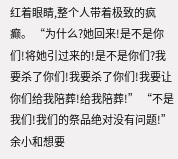红着眼睛,整个人带着极致的疯癫。 “为什么?她回来!是不是你们!将她引过来的!是不是你们?我要杀了你们!我要杀了你们!我要让你们给我陪葬!给我陪葬!” “不是我们!我们的祭品绝对没有问题!”余小和想要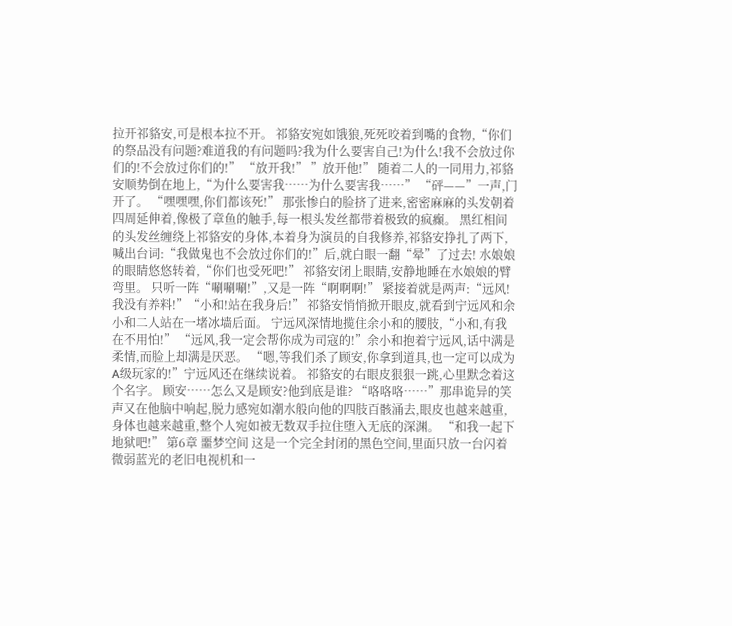拉开祁貉安,可是根本拉不开。 祁貉安宛如饿狼,死死咬着到嘴的食物,“你们的祭品没有问题?难道我的有问题吗?我为什么要害自己!为什么!我不会放过你们的!不会放过你们的!” “放开我!” ”放开他!” 随着二人的一同用力,祁貉安顺势倒在地上,“为什么要害我……为什么要害我……” “砰——”一声,门开了。 “嘿嘿嘿,你们都该死!” 那张惨白的脸挤了进来,密密麻麻的头发朝着四周延伸着,像极了章鱼的触手,每一根头发丝都带着极致的疯癫。 黑红相间的头发丝缠绕上祁貉安的身体,本着身为演员的自我修养,祁貉安挣扎了两下,喊出台词:“我做鬼也不会放过你们的!”后,就白眼一翻“晕”了过去! 水娘娘的眼睛悠悠转着,“你们也受死吧!” 祁貉安闭上眼睛,安静地睡在水娘娘的臂弯里。 只听一阵“唰唰唰!”,又是一阵“啊啊啊!” 紧接着就是两声:“远风!我没有养料!”“小和!站在我身后!” 祁貉安悄悄掀开眼皮,就看到宁远风和余小和二人站在一堵冰墙后面。 宁远风深情地揽住余小和的腰肢,“小和,有我在不用怕!” “远风,我一定会帮你成为司寇的!”余小和抱着宁远风,话中满是柔情,而脸上却满是厌恶。 “嗯,等我们杀了顾安,你拿到道具,也一定可以成为A级玩家的!”宁远风还在继续说着。 祁貉安的右眼皮狠狠一跳,心里默念着这个名字。 顾安……怎么又是顾安?他到底是谁? “咯咯咯……”那串诡异的笑声又在他脑中响起,脱力感宛如潮水般向他的四肢百骸涌去,眼皮也越来越重,身体也越来越重,整个人宛如被无数双手拉住堕入无底的深渊。 “和我一起下地狱吧!” 第6章 噩梦空间 这是一个完全封闭的黑色空间,里面只放一台闪着微弱蓝光的老旧电视机和一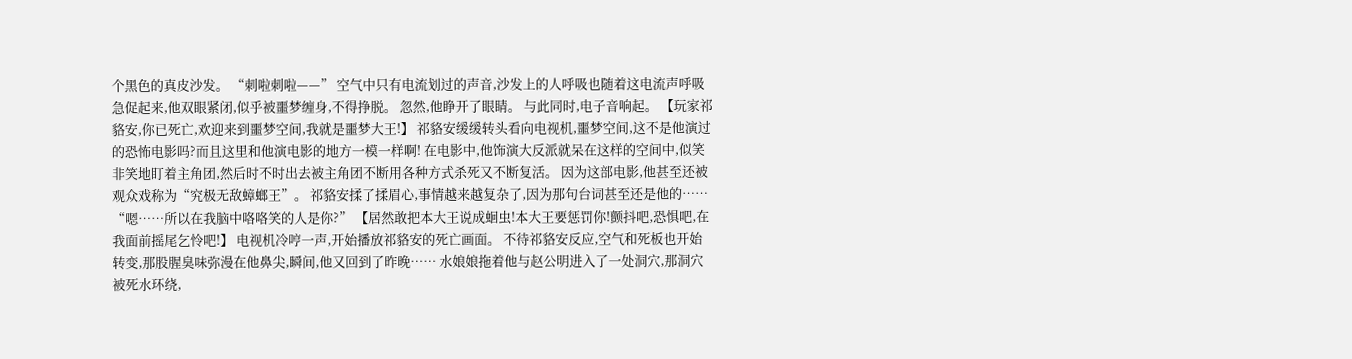个黑色的真皮沙发。 “刺啦刺啦——” 空气中只有电流划过的声音,沙发上的人呼吸也随着这电流声呼吸急促起来,他双眼紧闭,似乎被噩梦缠身,不得挣脱。 忽然,他睁开了眼睛。 与此同时,电子音响起。 【玩家祁貉安,你已死亡,欢迎来到噩梦空间,我就是噩梦大王!】 祁貉安缓缓转头看向电视机,噩梦空间,这不是他演过的恐怖电影吗?而且这里和他演电影的地方一模一样啊! 在电影中,他饰演大反派就呆在这样的空间中,似笑非笑地盯着主角团,然后时不时出去被主角团不断用各种方式杀死又不断复活。 因为这部电影,他甚至还被观众戏称为“究极无敌蟑螂王”。 祁貉安揉了揉眉心,事情越来越复杂了,因为那句台词甚至还是他的…… “嗯……所以在我脑中咯咯笑的人是你?” 【居然敢把本大王说成蛔虫!本大王要惩罚你!颤抖吧,恐惧吧,在我面前摇尾乞怜吧!】 电视机冷哼一声,开始播放祁貉安的死亡画面。 不待祁貉安反应,空气和死板也开始转变,那股腥臭味弥漫在他鼻尖,瞬间,他又回到了昨晚…… 水娘娘拖着他与赵公明进入了一处洞穴,那洞穴被死水环绕,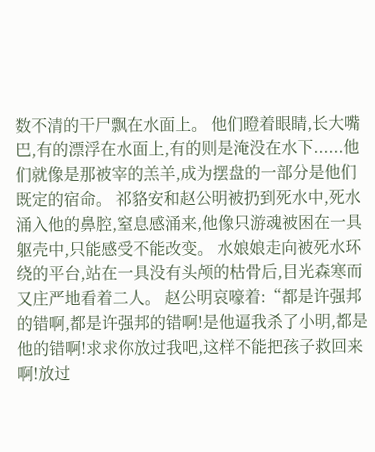数不清的干尸飘在水面上。 他们瞪着眼睛,长大嘴巴,有的漂浮在水面上,有的则是淹没在水下......他们就像是那被宰的羔羊,成为摆盘的一部分是他们既定的宿命。 祁貉安和赵公明被扔到死水中,死水涌入他的鼻腔,窒息感涌来,他像只游魂被困在一具躯壳中,只能感受不能改变。 水娘娘走向被死水环绕的平台,站在一具没有头颅的枯骨后,目光森寒而又庄严地看着二人。 赵公明哀嚎着:“都是许强邦的错啊,都是许强邦的错啊!是他逼我杀了小明,都是他的错啊!求求你放过我吧,这样不能把孩子救回来啊!放过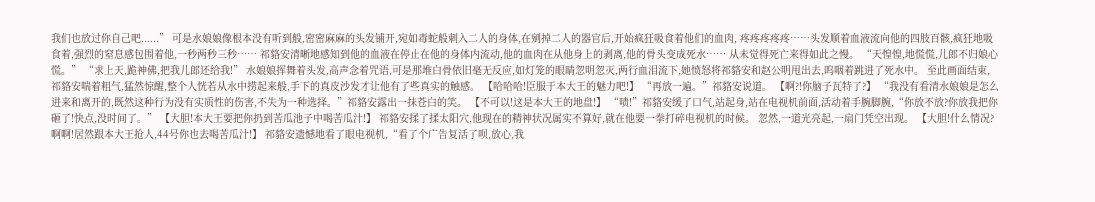我们也放过你自己吧......” 可是水娘娘像根本没有听到般,密密麻麻的头发铺开,宛如毒蛇般刺入二人的身体,在剜掉二人的器官后,开始疯狂吸食着他们的血肉, 疼疼疼疼疼……头发顺着血液流向他的四肢百骸,疯狂地吸食着,强烈的窒息感包围着他,一秒两秒三秒…… 祁貉安清晰地感知到他的血液在停止在他的身体内流动,他的血肉在从他身上的剥离,他的骨头变成死水…… 从未觉得死亡来得如此之慢。 “天惶惶,地慌慌,儿郎不归娘心慌。” “求上天,跪神佛,把我儿郎还给我!” 水娘娘挥舞着头发,高声念着咒语,可是那堆白骨依旧毫无反应,如灯笼的眼睛忽明忽灭,两行血泪流下,她愤怒将祁貉安和赵公明甩出去,呜咽着跳进了死水中。 至此画面结束,祁貉安喘着粗气,猛然惊醒,整个人恍若从水中捞起来般,手下的真皮沙发才让他有了些真实的触感。 【哈哈哈!臣服于本大王的魅力吧!】 “再放一遍。”祁貉安说道。 【啊?!你脑子瓦特了?】 “我没有看清水娘娘是怎么进来和离开的,既然这种行为没有实质性的伤害,不失为一种选择。”祁貉安露出一抹苍白的笑。 【不可以!这是本大王的地盘!】 “啧!”祁貉安缓了口气,站起身,站在电视机前面,活动着手腕脚腕,“你放不放?你放我把你砸了!快点,没时间了。” 【大胆!本大王要把你扔到苦瓜池子中喝苦瓜汁!】 祁貉安揉了揉太阳穴,他现在的精神状况属实不算好,就在他要一拳打碎电视机的时候。 忽然,一道光亮起,一扇门凭空出现。 【大胆!什么情况?啊啊!居然跟本大王抢人,44号你也去喝苦瓜汁!】 祁貉安遗憾地看了眼电视机,“看了个广告复活了呗,放心,我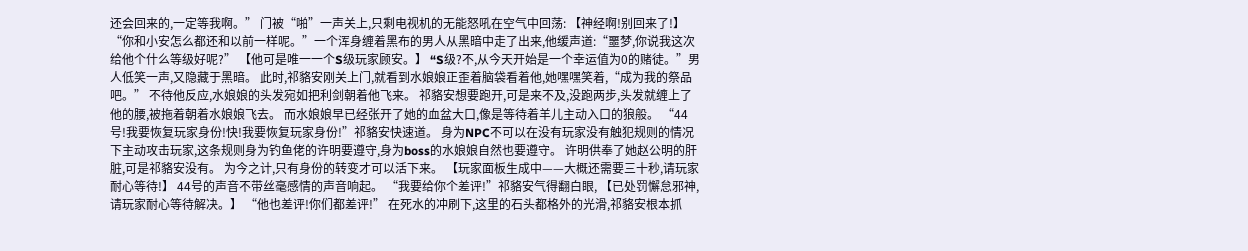还会回来的,一定等我啊。” 门被“啪”一声关上,只剩电视机的无能怒吼在空气中回荡: 【神经啊!别回来了!】 “你和小安怎么都还和以前一样呢。”一个浑身缠着黑布的男人从黑暗中走了出来,他缓声道:“噩梦,你说我这次给他个什么等级好呢?” 【他可是唯一一个S级玩家顾安。】 “S级?不,从今天开始是一个幸运值为0的赌徒。”男人低笑一声,又隐藏于黑暗。 此时,祁貉安刚关上门,就看到水娘娘正歪着脑袋看着他,她嘿嘿笑着,“成为我的祭品吧。” 不待他反应,水娘娘的头发宛如把利剑朝着他飞来。 祁貉安想要跑开,可是来不及,没跑两步,头发就缠上了他的腰,被拖着朝着水娘娘飞去。 而水娘娘早已经张开了她的血盆大口,像是等待着羊儿主动入口的狼般。 “44号!我要恢复玩家身份!快!我要恢复玩家身份!”祁貉安快速道。 身为NPC不可以在没有玩家没有触犯规则的情况下主动攻击玩家,这条规则身为钓鱼佬的许明要遵守,身为boss的水娘娘自然也要遵守。 许明供奉了她赵公明的肝脏,可是祁貉安没有。 为今之计,只有身份的转变才可以活下来。 【玩家面板生成中——大概还需要三十秒,请玩家耐心等待!】 44号的声音不带丝毫感情的声音响起。 “我要给你个差评!”祁貉安气得翻白眼, 【已处罚懈怠邪神,请玩家耐心等待解决。】 “他也差评!你们都差评!” 在死水的冲刷下,这里的石头都格外的光滑,祁貉安根本抓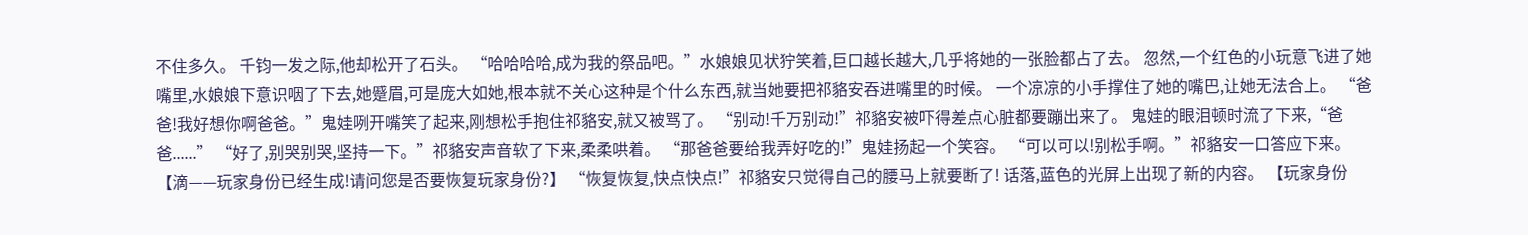不住多久。 千钧一发之际,他却松开了石头。 “哈哈哈哈,成为我的祭品吧。”水娘娘见状狞笑着,巨口越长越大,几乎将她的一张脸都占了去。 忽然,一个红色的小玩意飞进了她嘴里,水娘娘下意识咽了下去,她蹙眉,可是庞大如她,根本就不关心这种是个什么东西,就当她要把祁貉安吞进嘴里的时候。 一个凉凉的小手撑住了她的嘴巴,让她无法合上。 “爸爸!我好想你啊爸爸。”鬼娃咧开嘴笑了起来,刚想松手抱住祁貉安,就又被骂了。 “别动!千万别动!”祁貉安被吓得差点心脏都要蹦出来了。 鬼娃的眼泪顿时流了下来,“爸爸......” “好了,别哭别哭,坚持一下。”祁貉安声音软了下来,柔柔哄着。 “那爸爸要给我弄好吃的!”鬼娃扬起一个笑容。 “可以可以!别松手啊。”祁貉安一口答应下来。 【滴——玩家身份已经生成!请问您是否要恢复玩家身份?】 “恢复恢复,快点快点!”祁貉安只觉得自己的腰马上就要断了! 话落,蓝色的光屏上出现了新的内容。 【玩家身份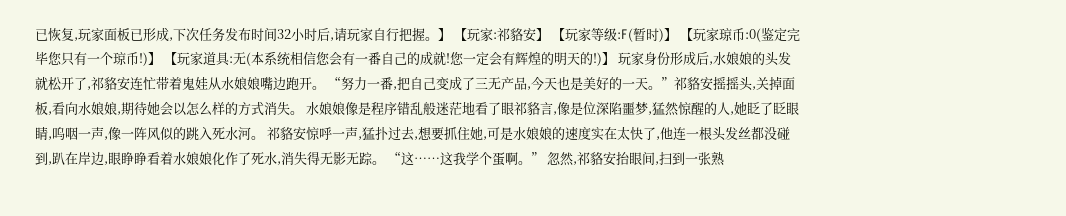已恢复,玩家面板已形成,下次任务发布时间32小时后,请玩家自行把握。】 【玩家:祁貉安】 【玩家等级:F(暂时)】 【玩家琼币:0(鉴定完毕您只有一个琼币!)】 【玩家道具:无(本系统相信您会有一番自己的成就!您一定会有辉煌的明天的!)】 玩家身份形成后,水娘娘的头发就松开了,祁貉安连忙带着鬼娃从水娘娘嘴边跑开。 “努力一番,把自己变成了三无产品,今天也是美好的一天。”祁貉安摇摇头,关掉面板,看向水娘娘,期待她会以怎么样的方式消失。 水娘娘像是程序错乱般迷茫地看了眼祁貉言,像是位深陷噩梦,猛然惊醒的人,她眨了眨眼睛,呜咽一声,像一阵风似的跳入死水河。 祁貉安惊呼一声,猛扑过去,想要抓住她,可是水娘娘的速度实在太快了,他连一根头发丝都没碰到,趴在岸边,眼睁睁看着水娘娘化作了死水,消失得无影无踪。 “这……这我学个蛋啊。” 忽然,祁貉安抬眼间,扫到一张熟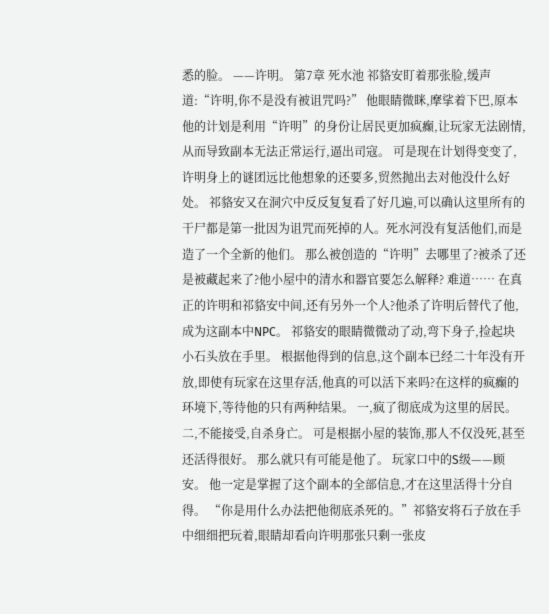悉的脸。 ——许明。 第7章 死水池 祁貉安盯着那张脸,缓声道:“许明,你不是没有被诅咒吗?” 他眼睛微眯,摩挲着下巴,原本他的计划是利用“许明”的身份让居民更加疯癫,让玩家无法剧情,从而导致副本无法正常运行,逼出司寇。 可是现在计划得变变了,许明身上的谜团远比他想象的还要多,贸然抛出去对他没什么好处。 祁貉安又在洞穴中反反复复看了好几遍,可以确认这里所有的干尸都是第一批因为诅咒而死掉的人。死水河没有复活他们,而是造了一个全新的他们。 那么被创造的“许明”去哪里了?被杀了还是被藏起来了?他小屋中的清水和器官要怎么解释? 难道…… 在真正的许明和祁貉安中间,还有另外一个人?他杀了许明后替代了他,成为这副本中NPC。 祁貉安的眼睛微微动了动,弯下身子,捡起块小石头放在手里。 根据他得到的信息,这个副本已经二十年没有开放,即使有玩家在这里存活,他真的可以活下来吗?在这样的疯癫的环境下,等待他的只有两种结果。 一,疯了彻底成为这里的居民。 二,不能接受,自杀身亡。 可是根据小屋的装饰,那人不仅没死,甚至还活得很好。 那么就只有可能是他了。 玩家口中的S级——顾安。 他一定是掌握了这个副本的全部信息,才在这里活得十分自得。 “你是用什么办法把他彻底杀死的。”祁貉安将石子放在手中细细把玩着,眼睛却看向许明那张只剩一张皮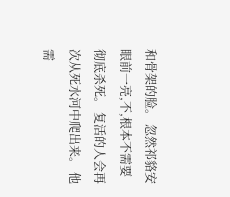和骨架的脸。 忽然祁貉安眼前一亮,不,根本不需要彻底杀死。 复活的人会再次从死水河中爬出来。 他需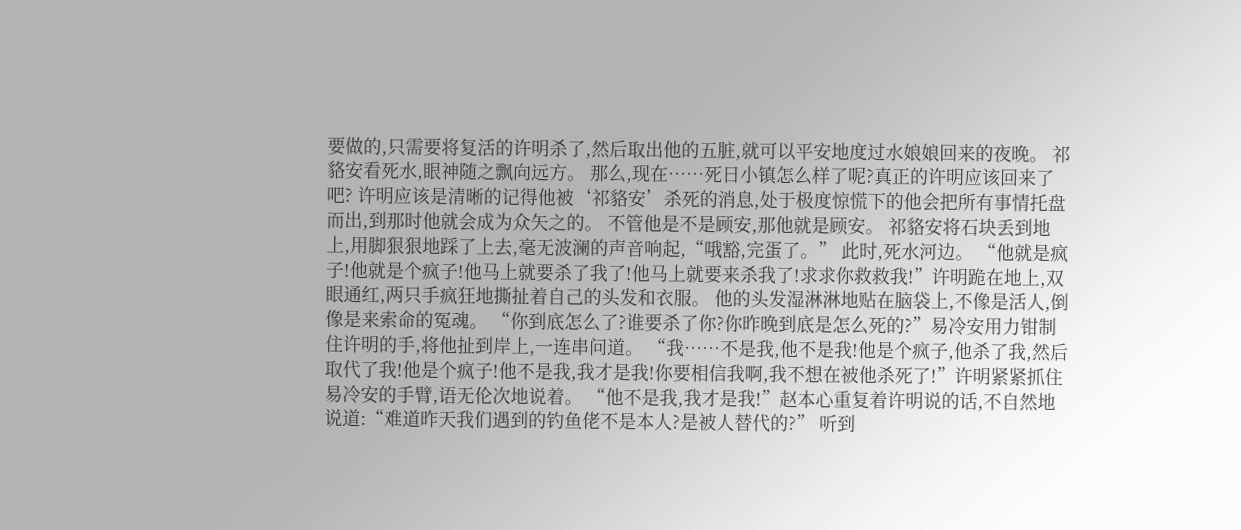要做的,只需要将复活的许明杀了,然后取出他的五脏,就可以平安地度过水娘娘回来的夜晚。 祁貉安看死水,眼神随之飘向远方。 那么,现在……死日小镇怎么样了呢?真正的许明应该回来了吧? 许明应该是清晰的记得他被‘祁貉安’杀死的消息,处于极度惊慌下的他会把所有事情托盘而出,到那时他就会成为众矢之的。 不管他是不是顾安,那他就是顾安。 祁貉安将石块丢到地上,用脚狠狠地踩了上去,毫无波澜的声音响起,“哦豁,完蛋了。” 此时,死水河边。 “他就是疯子!他就是个疯子!他马上就要杀了我了!他马上就要来杀我了!求求你救救我!”许明跪在地上,双眼通红,两只手疯狂地撕扯着自己的头发和衣服。 他的头发湿淋淋地贴在脑袋上,不像是活人,倒像是来索命的冤魂。 “你到底怎么了?谁要杀了你?你昨晚到底是怎么死的?”易冷安用力钳制住许明的手,将他扯到岸上,一连串问道。 “我……不是我,他不是我!他是个疯子,他杀了我,然后取代了我!他是个疯子!他不是我,我才是我!你要相信我啊,我不想在被他杀死了!”许明紧紧抓住易冷安的手臂,语无伦次地说着。 “他不是我,我才是我!”赵本心重复着许明说的话,不自然地说道:“难道昨天我们遇到的钓鱼佬不是本人?是被人替代的?” 听到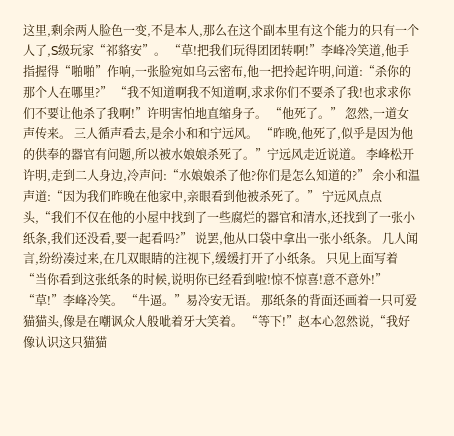这里,剩余两人脸色一变,不是本人,那么在这个副本里有这个能力的只有一个人了,S级玩家“祁貉安”。 “草!把我们玩得团团转啊!”李峰冷笑道,他手指握得“啪啪”作响,一张脸宛如乌云密布,他一把拎起许明,问道:“杀你的那个人在哪里?” “我不知道啊我不知道啊,求求你们不要杀了我!也求求你们不要让他杀了我啊!”许明害怕地直缩身子。 “他死了。” 忽然,一道女声传来。 三人循声看去,是余小和和宁远风。 “昨晚,他死了,似乎是因为他的供奉的器官有问题,所以被水娘娘杀死了。”宁远风走近说道。 李峰松开许明,走到二人身边,冷声问:“水娘娘杀了他?你们是怎么知道的?” 余小和温声道:“因为我们昨晚在他家中,亲眼看到他被杀死了。” 宁远风点点头,“我们不仅在他的小屋中找到了一些腐烂的器官和清水,还找到了一张小纸条,我们还没看,要一起看吗?” 说罢,他从口袋中拿出一张小纸条。 几人闻言,纷纷凑过来,在几双眼睛的注视下,缓缓打开了小纸条。 只见上面写着“当你看到这张纸条的时候,说明你已经看到啦!惊不惊喜!意不意外!” “草!”李峰冷笑。 “牛逼。”易冷安无语。 那纸条的背面还画着一只可爱猫猫头,像是在嘲讽众人般呲着牙大笑着。 “等下!”赵本心忽然说,“我好像认识这只猫猫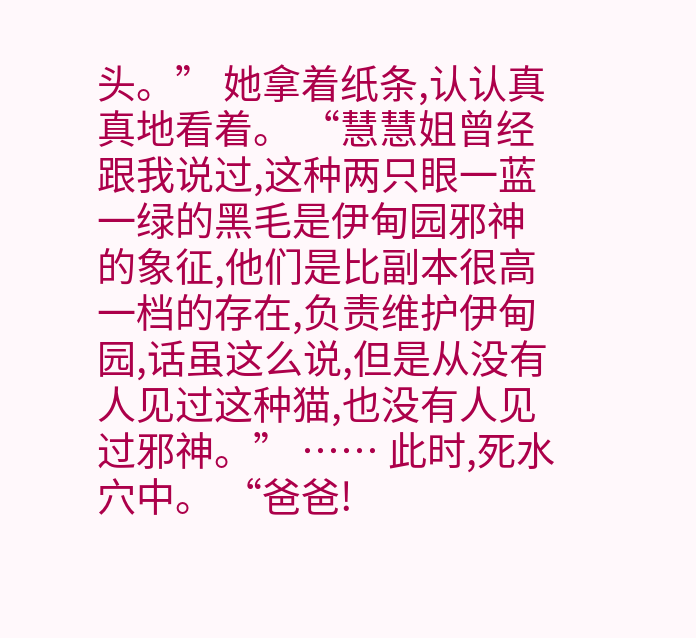头。” 她拿着纸条,认认真真地看着。 “慧慧姐曾经跟我说过,这种两只眼一蓝一绿的黑毛是伊甸园邪神的象征,他们是比副本很高一档的存在,负责维护伊甸园,话虽这么说,但是从没有人见过这种猫,也没有人见过邪神。” …… 此时,死水穴中。 “爸爸!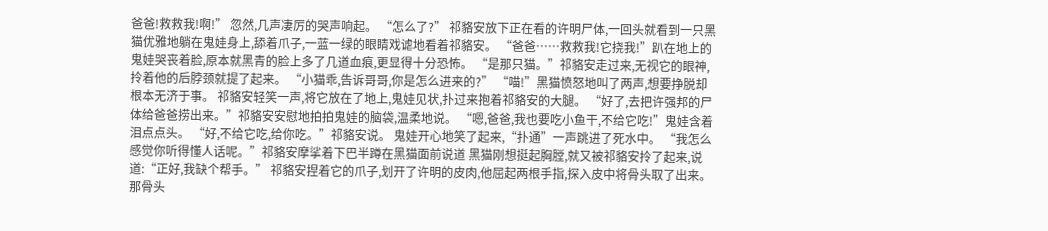爸爸!救救我!啊!” 忽然,几声凄厉的哭声响起。 “怎么了?” 祁貉安放下正在看的许明尸体,一回头就看到一只黑猫优雅地躺在鬼娃身上,舔着爪子,一蓝一绿的眼睛戏谑地看着祁貉安。 “爸爸……救救我!它挠我!”趴在地上的鬼娃哭丧着脸,原本就黑青的脸上多了几道血痕,更显得十分恐怖。 “是那只猫。”祁貉安走过来,无视它的眼神,拎着他的后脖颈就提了起来。 “小猫乖,告诉哥哥,你是怎么进来的?” “喵!”黑猫愤怒地叫了两声,想要挣脱却根本无济于事。 祁貉安轻笑一声,将它放在了地上,鬼娃见状,扑过来抱着祁貉安的大腿。 “好了,去把许强邦的尸体给爸爸捞出来。”祁貉安安慰地拍拍鬼娃的脑袋,温柔地说。 “嗯,爸爸,我也要吃小鱼干,不给它吃!”鬼娃含着泪点点头。 “好,不给它吃,给你吃。”祁貉安说。 鬼娃开心地笑了起来,“扑通”一声跳进了死水中。 “我怎么感觉你听得懂人话呢。”祁貉安摩挲着下巴半蹲在黑猫面前说道 黑猫刚想挺起胸膛,就又被祁貉安拎了起来,说道:“正好,我缺个帮手。” 祁貉安捏着它的爪子,划开了许明的皮肉,他屈起两根手指,探入皮中将骨头取了出来。 那骨头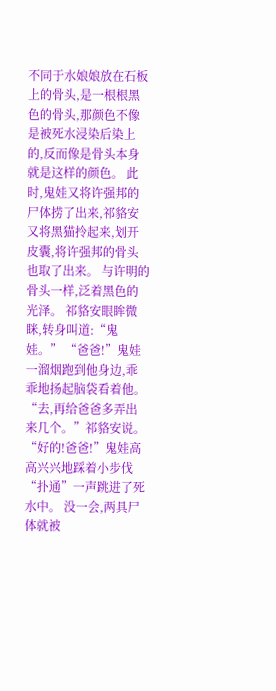不同于水娘娘放在石板上的骨头,是一根根黑色的骨头,那颜色不像是被死水浸染后染上的,反而像是骨头本身就是这样的颜色。 此时,鬼娃又将许强邦的尸体捞了出来,祁貉安又将黑猫拎起来,划开皮囊,将许强邦的骨头也取了出来。 与许明的骨头一样,泛着黑色的光泽。 祁貉安眼眸微眯,转身叫道:“鬼娃。” “爸爸!”鬼娃一溜烟跑到他身边,乖乖地扬起脑袋看着他。 “去,再给爸爸多弄出来几个。”祁貉安说。 “好的!爸爸!”鬼娃高高兴兴地踩着小步伐“扑通”一声跳进了死水中。 没一会,两具尸体就被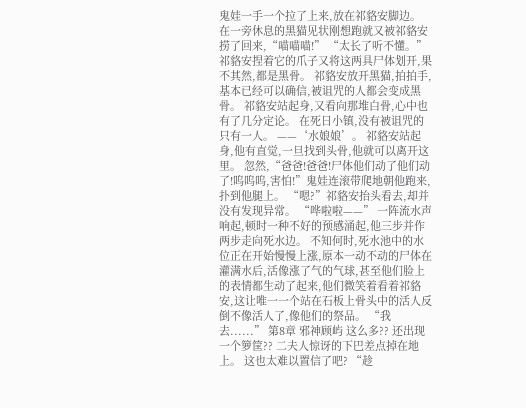鬼娃一手一个拉了上来,放在祁貉安脚边。 在一旁休息的黑猫见状刚想跑就又被祁貉安捞了回来,“喵喵喵!” “太长了听不懂。” 祁貉安捏着它的爪子又将这两具尸体划开,果不其然,都是黑骨。 祁貉安放开黑猫,拍拍手,基本已经可以确信,被诅咒的人都会变成黑骨。 祁貉安站起身,又看向那堆白骨,心中也有了几分定论。 在死日小镇,没有被诅咒的只有一人。 ——‘水娘娘’。 祁貉安站起身,他有直觉,一旦找到头骨,他就可以离开这里。 忽然,“爸爸!爸爸!尸体他们动了他们动了!呜呜呜,害怕!”鬼娃连滚带爬地朝他跑来,扑到他腿上。 “嗯?”祁貉安抬头看去,却并没有发现异常。 “哗啦啦——” 一阵流水声响起,顿时一种不好的预感涌起,他三步并作两步走向死水边。 不知何时,死水池中的水位正在开始慢慢上涨,原本一动不动的尸体在灌满水后,活像涨了气的气球,甚至他们脸上的表情都生动了起来,他们微笑着看着祁貉安,这让唯一一个站在石板上骨头中的活人反倒不像活人了,像他们的祭品。 “我去......” 第8章 邪神顾屿 这么多?? 还出现一个箩筐?? 二夫人惊讶的下巴差点掉在地上。 这也太难以置信了吧? “趁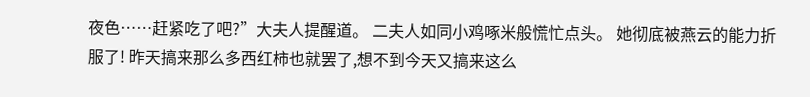夜色……赶紧吃了吧?”大夫人提醒道。 二夫人如同小鸡啄米般慌忙点头。 她彻底被燕云的能力折服了! 昨天搞来那么多西红柿也就罢了,想不到今天又搞来这么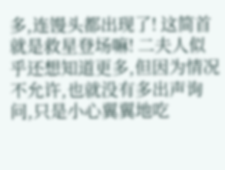多,连馒头都出现了! 这简首就是救星登场嘛! 二夫人似乎还想知道更多,但因为情况不允许,也就没有多出声询问,只是小心翼翼地吃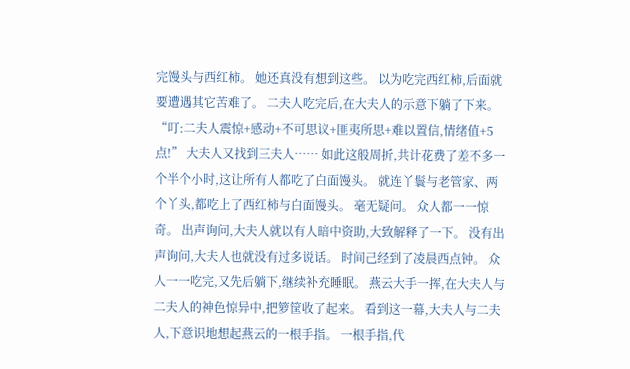完馒头与西红柿。 她还真没有想到这些。 以为吃完西红柿,后面就要遭遇其它苦难了。 二夫人吃完后,在大夫人的示意下躺了下来。 “叮:二夫人震惊+感动+不可思议+匪夷所思+难以置信,情绪值+5点!” 大夫人又找到三夫人…… 如此这般周折,共计花费了差不多一个半个小时,这让所有人都吃了白面馒头。 就连丫鬟与老管家、两个丫头,都吃上了西红柿与白面馒头。 毫无疑问。 众人都一一惊奇。 出声询问,大夫人就以有人暗中资助,大致解释了一下。 没有出声询问,大夫人也就没有过多说话。 时间己经到了凌晨西点钟。 众人一一吃完,又先后躺下,继续补充睡眠。 燕云大手一挥,在大夫人与二夫人的神色惊异中,把箩筐收了起来。 看到这一幕,大夫人与二夫人,下意识地想起燕云的一根手指。 一根手指,代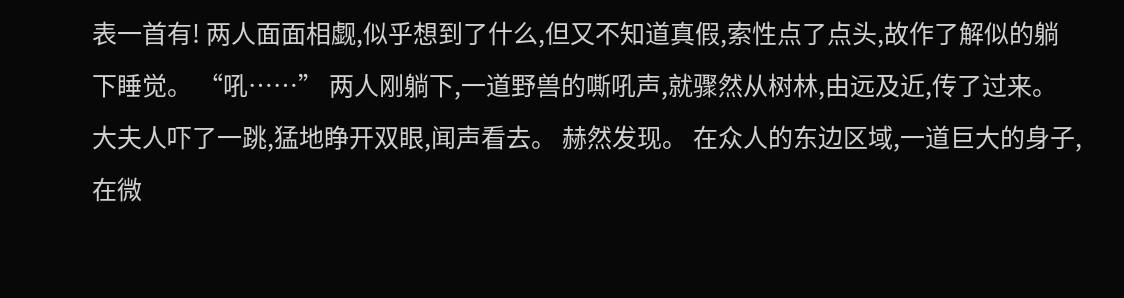表一首有! 两人面面相觑,似乎想到了什么,但又不知道真假,索性点了点头,故作了解似的躺下睡觉。 “吼……” 两人刚躺下,一道野兽的嘶吼声,就骤然从树林,由远及近,传了过来。 大夫人吓了一跳,猛地睁开双眼,闻声看去。 赫然发现。 在众人的东边区域,一道巨大的身子,在微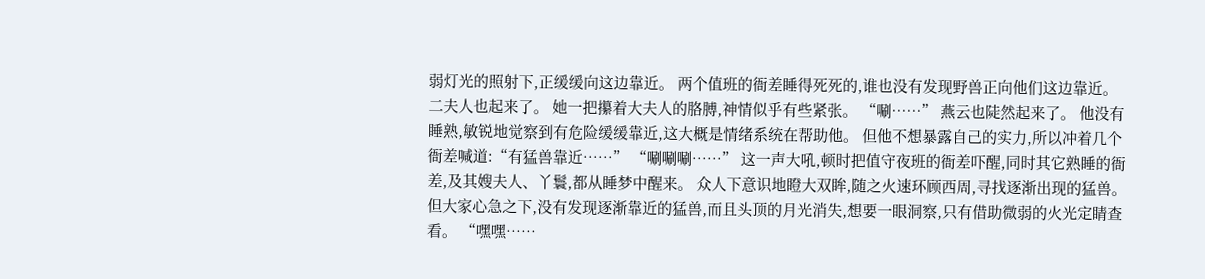弱灯光的照射下,正缓缓向这边靠近。 两个值班的衙差睡得死死的,谁也没有发现野兽正向他们这边靠近。 二夫人也起来了。 她一把攥着大夫人的胳膊,神情似乎有些紧张。 “唰……” 燕云也陡然起来了。 他没有睡熟,敏锐地觉察到有危险缓缓靠近,这大概是情绪系统在帮助他。 但他不想暴露自己的实力,所以冲着几个衙差喊道:“有猛兽靠近……” “唰唰唰……” 这一声大吼,顿时把值守夜班的衙差吓醒,同时其它熟睡的衙差,及其嫂夫人、丫鬟,都从睡梦中醒来。 众人下意识地瞪大双眸,随之火速环顾西周,寻找逐渐出现的猛兽。 但大家心急之下,没有发现逐渐靠近的猛兽,而且头顶的月光消失,想要一眼洞察,只有借助微弱的火光定睛查看。 “嘿嘿……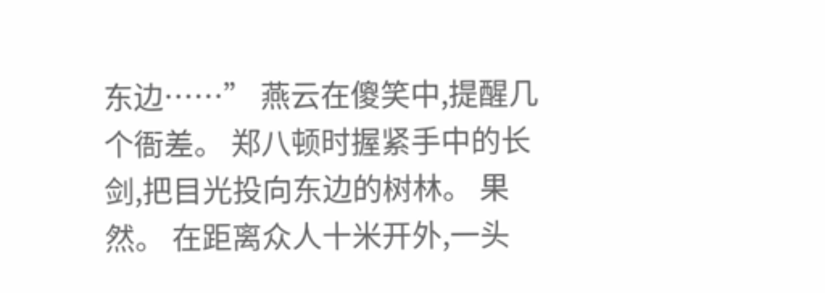东边……” 燕云在傻笑中,提醒几个衙差。 郑八顿时握紧手中的长剑,把目光投向东边的树林。 果然。 在距离众人十米开外,一头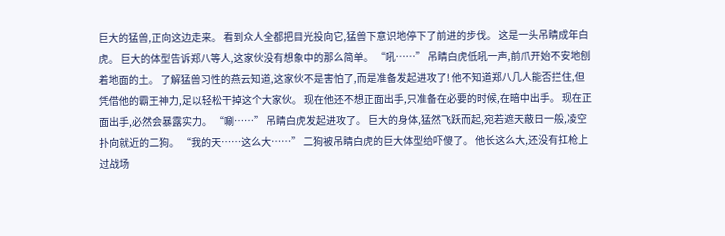巨大的猛兽,正向这边走来。 看到众人全都把目光投向它,猛兽下意识地停下了前进的步伐。 这是一头吊睛成年白虎。 巨大的体型告诉郑八等人,这家伙没有想象中的那么简单。 “吼……” 吊睛白虎低吼一声,前爪开始不安地刨着地面的土。 了解猛兽习性的燕云知道,这家伙不是害怕了,而是准备发起进攻了! 他不知道郑八几人能否拦住,但凭借他的霸王神力,足以轻松干掉这个大家伙。 现在他还不想正面出手,只准备在必要的时候,在暗中出手。 现在正面出手,必然会暴露实力。 “唰……” 吊睛白虎发起进攻了。 巨大的身体,猛然飞跃而起,宛若遮天蔽日一般,凌空扑向就近的二狗。 “我的天……这么大……” 二狗被吊睛白虎的巨大体型给吓傻了。 他长这么大,还没有扛枪上过战场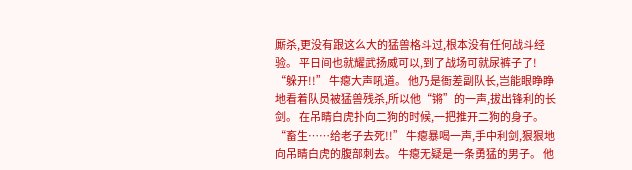厮杀,更没有跟这么大的猛兽格斗过,根本没有任何战斗经验。 平日间也就耀武扬威可以,到了战场可就尿裤子了! “躲开!!” 牛瘪大声吼道。 他乃是衙差副队长,岂能眼睁睁地看着队员被猛兽残杀,所以他“锵”的一声,拔出锋利的长剑。 在吊睛白虎扑向二狗的时候,一把推开二狗的身子。 “畜生……给老子去死!!” 牛瘪暴喝一声,手中利剑,狠狠地向吊睛白虎的腹部刺去。 牛瘪无疑是一条勇猛的男子。 他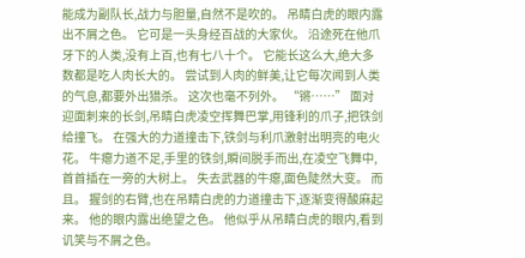能成为副队长,战力与胆量,自然不是吹的。 吊睛白虎的眼内露出不屑之色。 它可是一头身经百战的大家伙。 沿途死在他爪牙下的人类,没有上百,也有七八十个。 它能长这么大,绝大多数都是吃人肉长大的。 尝试到人肉的鲜美,让它每次闻到人类的气息,都要外出猎杀。 这次也毫不列外。 “锵……” 面对迎面刺来的长剑,吊睛白虎凌空挥舞巴掌,用锋利的爪子,把铁剑给撞飞。 在强大的力道撞击下,铁剑与利爪激射出明亮的电火花。 牛瘪力道不足,手里的铁剑,瞬间脱手而出,在凌空飞舞中,首首插在一旁的大树上。 失去武器的牛瘪,面色陡然大变。 而且。 握剑的右臂,也在吊睛白虎的力道撞击下,逐渐变得酸麻起来。 他的眼内露出绝望之色。 他似乎从吊睛白虎的眼内,看到讥笑与不屑之色。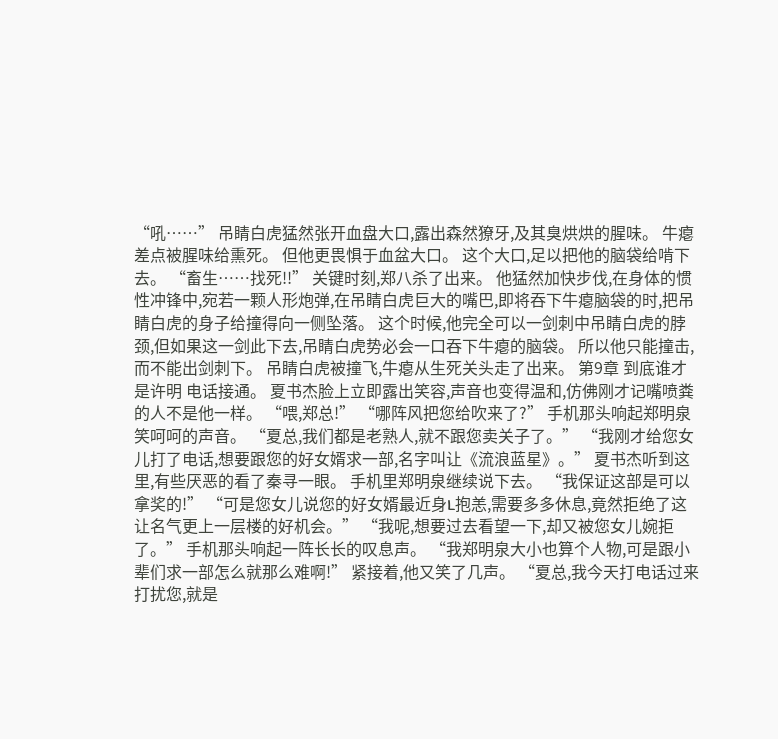“吼……” 吊睛白虎猛然张开血盘大口,露出森然獠牙,及其臭烘烘的腥味。 牛瘪差点被腥味给熏死。 但他更畏惧于血盆大口。 这个大口,足以把他的脑袋给啃下去。 “畜生……找死!!” 关键时刻,郑八杀了出来。 他猛然加快步伐,在身体的惯性冲锋中,宛若一颗人形炮弹,在吊睛白虎巨大的嘴巴,即将吞下牛瘪脑袋的时,把吊睛白虎的身子给撞得向一侧坠落。 这个时候,他完全可以一剑刺中吊睛白虎的脖颈,但如果这一剑此下去,吊睛白虎势必会一口吞下牛瘪的脑袋。 所以他只能撞击,而不能出剑刺下。 吊睛白虎被撞飞,牛瘪从生死关头走了出来。 第9章 到底谁才是许明 电话接通。 夏书杰脸上立即露出笑容,声音也变得温和,仿佛刚才记嘴喷粪的人不是他一样。 “喂,郑总!” “哪阵风把您给吹来了?” 手机那头响起郑明泉笑呵呵的声音。 “夏总,我们都是老熟人,就不跟您卖关子了。” “我刚才给您女儿打了电话,想要跟您的好女婿求一部,名字叫让《流浪蓝星》。” 夏书杰听到这里,有些厌恶的看了秦寻一眼。 手机里郑明泉继续说下去。 “我保证这部是可以拿奖的!” “可是您女儿说您的好女婿最近身L抱恙,需要多多休息,竟然拒绝了这让名气更上一层楼的好机会。” “我呢,想要过去看望一下,却又被您女儿婉拒了。” 手机那头响起一阵长长的叹息声。 “我郑明泉大小也算个人物,可是跟小辈们求一部怎么就那么难啊!” 紧接着,他又笑了几声。 “夏总,我今天打电话过来打扰您,就是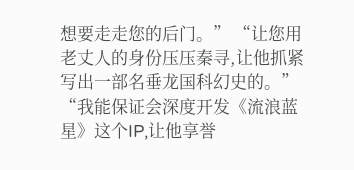想要走走您的后门。” “让您用老丈人的身份压压秦寻,让他抓紧写出一部名垂龙国科幻史的。” “我能保证会深度开发《流浪蓝星》这个IP,让他享誉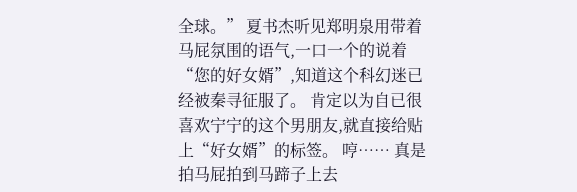全球。” 夏书杰听见郑明泉用带着马屁氛围的语气,一口一个的说着“您的好女婿”,知道这个科幻迷已经被秦寻征服了。 肯定以为自已很喜欢宁宁的这个男朋友,就直接给贴上“好女婿”的标签。 哼…… 真是拍马屁拍到马蹄子上去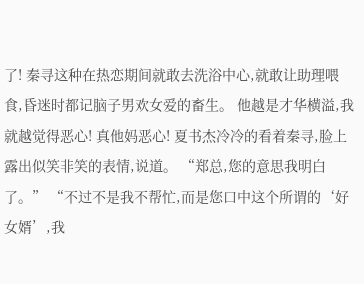了! 秦寻这种在热恋期间就敢去洗浴中心,就敢让助理喂食,昏迷时都记脑子男欢女爱的畜生。 他越是才华横溢,我就越觉得恶心! 真他妈恶心! 夏书杰冷冷的看着秦寻,脸上露出似笑非笑的表情,说道。 “郑总,您的意思我明白了。” “不过不是我不帮忙,而是您口中这个所谓的‘好女婿’,我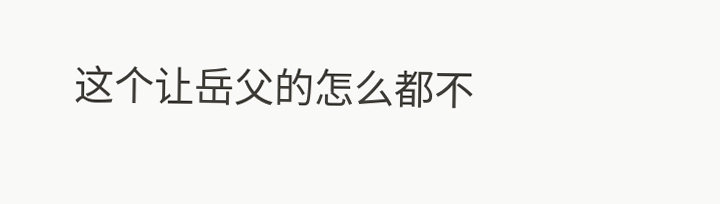这个让岳父的怎么都不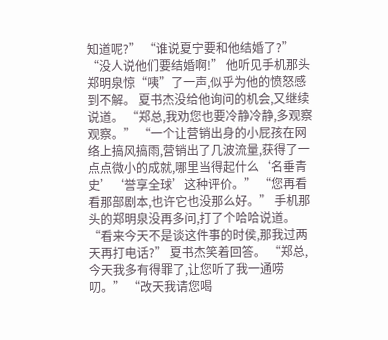知道呢?” “谁说夏宁要和他结婚了?” “没人说他们要结婚啊!” 他听见手机那头郑明泉惊“咦”了一声,似乎为他的愤怒感到不解。 夏书杰没给他询问的机会,又继续说道。 “郑总,我劝您也要冷静冷静,多观察观察。” “一个让营销出身的小屁孩在网络上搞风搞雨,营销出了几波流量,获得了一点点微小的成就,哪里当得起什么‘名垂青史’‘誉享全球’这种评价。” “您再看看那部剧本,也许它也没那么好。” 手机那头的郑明泉没再多问,打了个哈哈说道。 “看来今天不是谈这件事的时侯,那我过两天再打电话?” 夏书杰笑着回答。 “郑总,今天我多有得罪了,让您听了我一通唠叨。” “改天我请您喝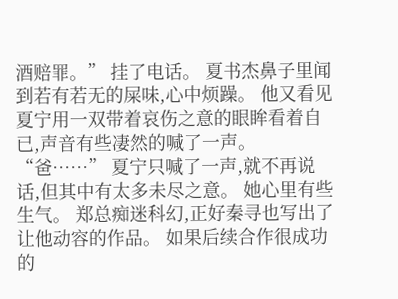酒赔罪。” 挂了电话。 夏书杰鼻子里闻到若有若无的屎味,心中烦躁。 他又看见夏宁用一双带着哀伤之意的眼眸看着自已,声音有些凄然的喊了一声。 “爸……” 夏宁只喊了一声,就不再说话,但其中有太多未尽之意。 她心里有些生气。 郑总痴迷科幻,正好秦寻也写出了让他动容的作品。 如果后续合作很成功的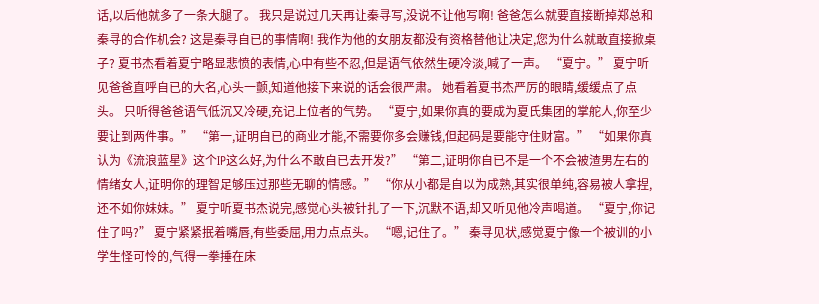话,以后他就多了一条大腿了。 我只是说过几天再让秦寻写,没说不让他写啊! 爸爸怎么就要直接断掉郑总和秦寻的合作机会? 这是秦寻自已的事情啊! 我作为他的女朋友都没有资格替他让决定,您为什么就敢直接掀桌子? 夏书杰看着夏宁略显悲愤的表情,心中有些不忍,但是语气依然生硬冷淡,喊了一声。 “夏宁。” 夏宁听见爸爸直呼自已的大名,心头一颤,知道他接下来说的话会很严肃。 她看着夏书杰严厉的眼睛,缓缓点了点头。 只听得爸爸语气低沉又冷硬,充记上位者的气势。 “夏宁,如果你真的要成为夏氏集团的掌舵人,你至少要让到两件事。” “第一,证明自已的商业才能,不需要你多会赚钱,但起码是要能守住财富。” “如果你真认为《流浪蓝星》这个IP这么好,为什么不敢自已去开发?” “第二,证明你自已不是一个不会被渣男左右的情绪女人,证明你的理智足够压过那些无聊的情感。” “你从小都是自以为成熟,其实很单纯,容易被人拿捏,还不如你妹妹。” 夏宁听夏书杰说完,感觉心头被针扎了一下,沉默不语,却又听见他冷声喝道。 “夏宁,你记住了吗?” 夏宁紧紧抿着嘴唇,有些委屈,用力点点头。 “嗯,记住了。” 秦寻见状,感觉夏宁像一个被训的小学生怪可怜的,气得一拳捶在床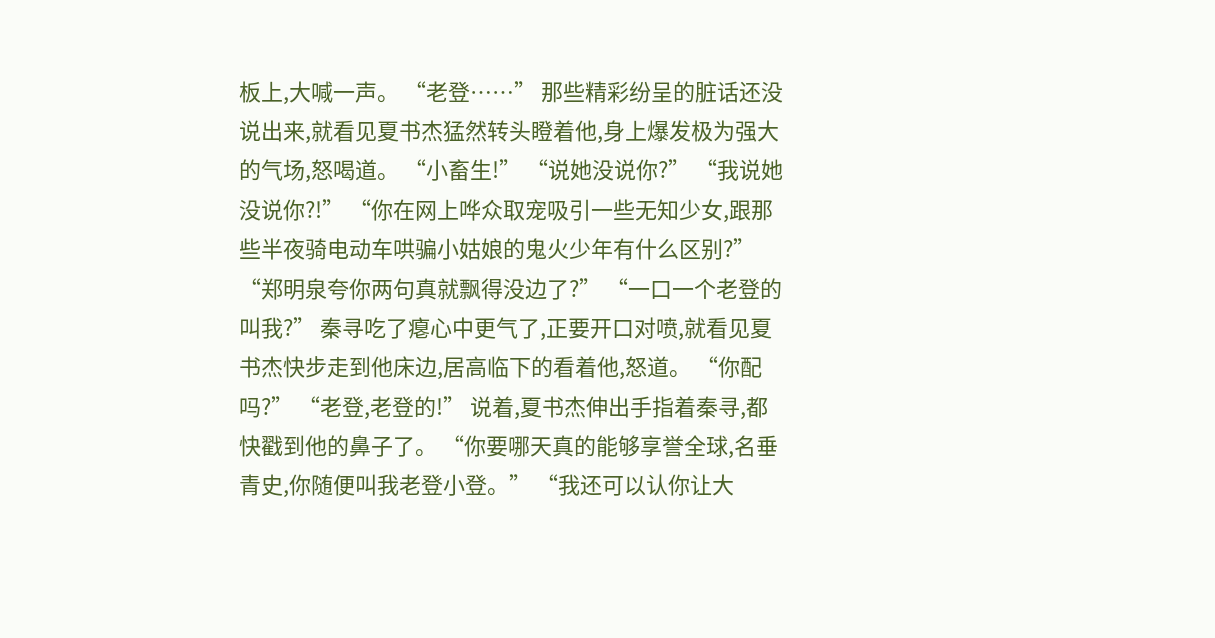板上,大喊一声。 “老登……” 那些精彩纷呈的脏话还没说出来,就看见夏书杰猛然转头瞪着他,身上爆发极为强大的气场,怒喝道。 “小畜生!” “说她没说你?” “我说她没说你?!” “你在网上哗众取宠吸引一些无知少女,跟那些半夜骑电动车哄骗小姑娘的鬼火少年有什么区别?” “郑明泉夸你两句真就飘得没边了?” “一口一个老登的叫我?” 秦寻吃了瘪心中更气了,正要开口对喷,就看见夏书杰快步走到他床边,居高临下的看着他,怒道。 “你配吗?” “老登,老登的!” 说着,夏书杰伸出手指着秦寻,都快戳到他的鼻子了。 “你要哪天真的能够享誉全球,名垂青史,你随便叫我老登小登。” “我还可以认你让大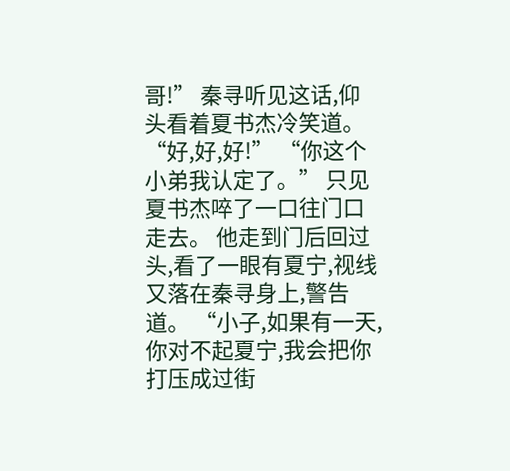哥!” 秦寻听见这话,仰头看着夏书杰冷笑道。 “好,好,好!” “你这个小弟我认定了。” 只见夏书杰啐了一口往门口走去。 他走到门后回过头,看了一眼有夏宁,视线又落在秦寻身上,警告道。 “小子,如果有一天,你对不起夏宁,我会把你打压成过街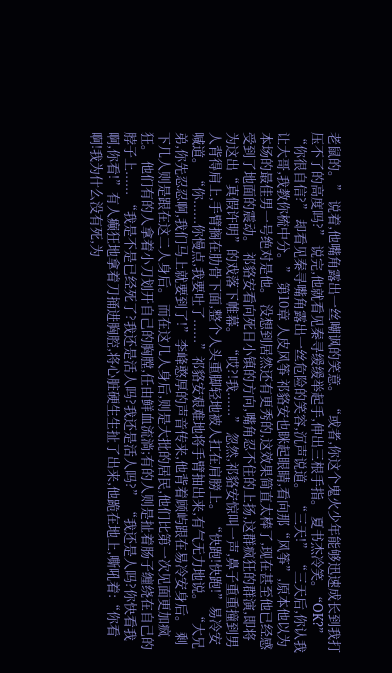老鼠的。” 说着,他嘴角露出一丝嘲讽的笑意。 “或者,你这个鬼火少年能够迅速成长到我打压不了的高度吗?” 说完,他就看见秦寻缓缓举起手,伸出三根手指。 夏书杰冷笑。 “OK?” “你很自信?” 却看见秦寻嘴角露出一丝危险的笑容,沉声说道。 “三天!” “三天后,你认我让大哥,我教你梳中分。” 第10章 人皮风筝 祁貉安也眯起眼睛,看向那“风筝”,原本他以为本场的最佳男一号绝对是他。 没想到居然还有更秀的,这效果简直太棒了,现在甚至他已经感受到了地面的震动。 祁貉安看向死日小镇的方向,嘴角忍不住的上扬,这群疯狂的群演,即将为这出“真假许明”的戏落下帷幕。 “哎?!我......” 忽然,祁貉安惊叫一声,鼻子重重撞到男人背得肩上,手臂搁在肋骨下面,整个人头重脚轻地被人扛在肩膀上。 “快跑!快跑!”易冷安喊道。 “你......你慢点,我要吐了......”祁貉安艰难地将手臂抽出来,有气无力地说。 “大兄弟,你先忍忍啊,我们马上就要到了!”李峰憨厚的声音传来,他背着顾屿跟在易冷安身后。 剩下几人则是跟在这二人身后。 而在这几人身后,则是大批的居民,他们比第一次见面更加疯狂。 他们有的人拿着小刀划开自己的胸膛,任由鲜血流淌;有的人则是扯着肠子缠绕在自己的脖子上...... “我是不是已经死了?我还是活人吗?我还是活人吗?” “我还是人吗?你快看我啊,你看!”有人癫狂地拿着刀捅进胸腔,将心脏硬生生扯了出来,他跪在地上,嘶吼着:“你看啊!我为什么没有死,为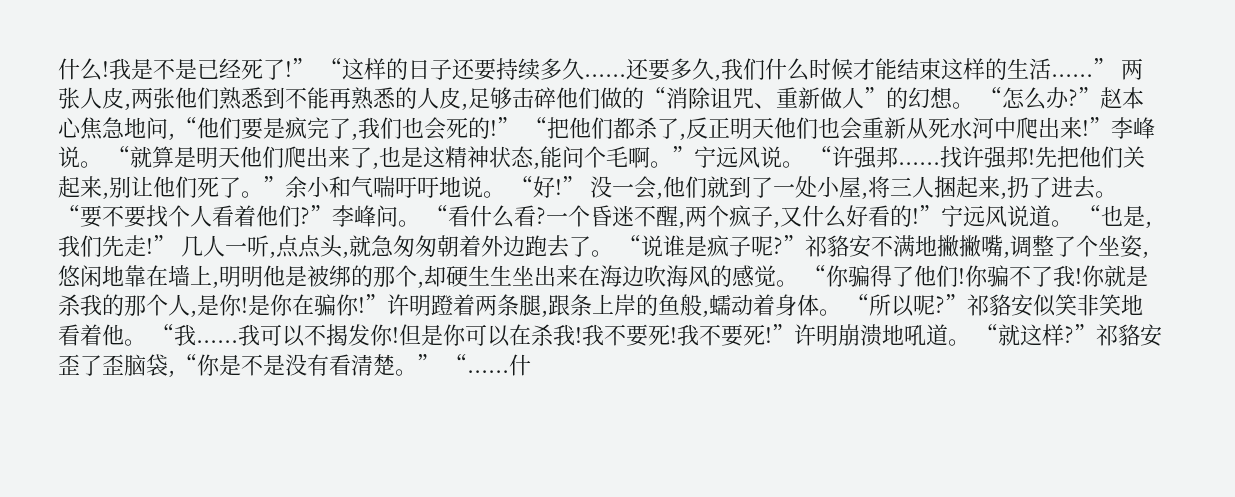什么!我是不是已经死了!” “这样的日子还要持续多久......还要多久,我们什么时候才能结束这样的生活......” 两张人皮,两张他们熟悉到不能再熟悉的人皮,足够击碎他们做的“消除诅咒、重新做人”的幻想。 “怎么办?”赵本心焦急地问,“他们要是疯完了,我们也会死的!” “把他们都杀了,反正明天他们也会重新从死水河中爬出来!”李峰说。 “就算是明天他们爬出来了,也是这精神状态,能问个毛啊。”宁远风说。 “许强邦......找许强邦!先把他们关起来,别让他们死了。”余小和气喘吁吁地说。 “好!” 没一会,他们就到了一处小屋,将三人捆起来,扔了进去。 “要不要找个人看着他们?”李峰问。 “看什么看?一个昏迷不醒,两个疯子,又什么好看的!”宁远风说道。 “也是,我们先走!” 几人一听,点点头,就急匆匆朝着外边跑去了。 “说谁是疯子呢?”祁貉安不满地撇撇嘴,调整了个坐姿,悠闲地靠在墙上,明明他是被绑的那个,却硬生生坐出来在海边吹海风的感觉。 “你骗得了他们!你骗不了我!你就是杀我的那个人,是你!是你在骗你!”许明蹬着两条腿,跟条上岸的鱼般,蠕动着身体。 “所以呢?”祁貉安似笑非笑地看着他。 “我......我可以不揭发你!但是你可以在杀我!我不要死!我不要死!”许明崩溃地吼道。 “就这样?”祁貉安歪了歪脑袋,“你是不是没有看清楚。” “......什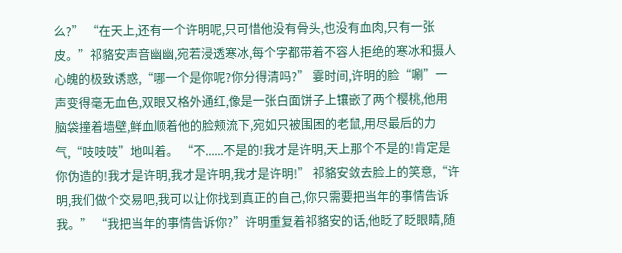么?” “在天上,还有一个许明呢,只可惜他没有骨头,也没有血肉,只有一张皮。”祁貉安声音幽幽,宛若浸透寒冰,每个字都带着不容人拒绝的寒冰和摄人心魄的极致诱惑,“哪一个是你呢?你分得清吗?” 霎时间,许明的脸“唰”一声变得毫无血色,双眼又格外通红,像是一张白面饼子上镶嵌了两个樱桃,他用脑袋撞着墙壁,鲜血顺着他的脸颊流下,宛如只被围困的老鼠,用尽最后的力气,“吱吱吱”地叫着。 “不......不是的!我才是许明,天上那个不是的!肯定是你伪造的!我才是许明,我才是许明,我才是许明!” 祁貉安敛去脸上的笑意,“许明,我们做个交易吧,我可以让你找到真正的自己,你只需要把当年的事情告诉我。” “我把当年的事情告诉你?”许明重复着祁貉安的话,他眨了眨眼睛,随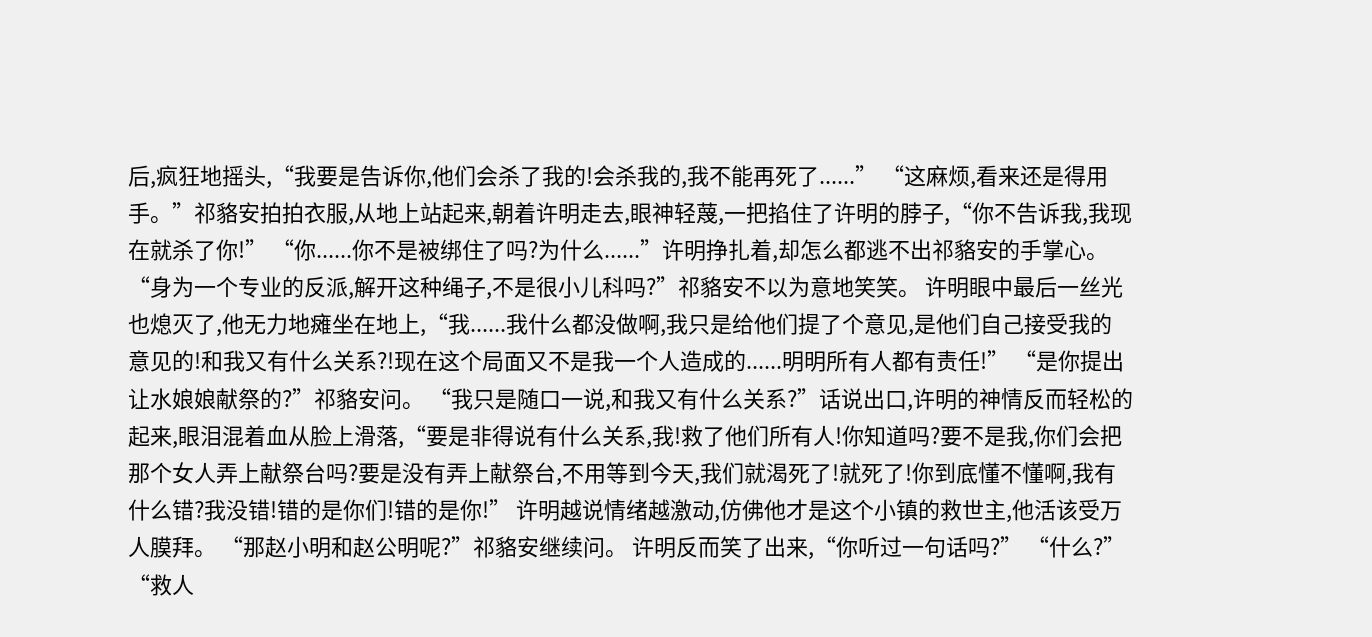后,疯狂地摇头,“我要是告诉你,他们会杀了我的!会杀我的,我不能再死了......” “这麻烦,看来还是得用手。”祁貉安拍拍衣服,从地上站起来,朝着许明走去,眼神轻蔑,一把掐住了许明的脖子,“你不告诉我,我现在就杀了你!” “你......你不是被绑住了吗?为什么......”许明挣扎着,却怎么都逃不出祁貉安的手掌心。 “身为一个专业的反派,解开这种绳子,不是很小儿科吗?”祁貉安不以为意地笑笑。 许明眼中最后一丝光也熄灭了,他无力地瘫坐在地上,“我......我什么都没做啊,我只是给他们提了个意见,是他们自己接受我的意见的!和我又有什么关系?!现在这个局面又不是我一个人造成的......明明所有人都有责任!” “是你提出让水娘娘献祭的?”祁貉安问。 “我只是随口一说,和我又有什么关系?”话说出口,许明的神情反而轻松的起来,眼泪混着血从脸上滑落,“要是非得说有什么关系,我!救了他们所有人!你知道吗?要不是我,你们会把那个女人弄上献祭台吗?要是没有弄上献祭台,不用等到今天,我们就渴死了!就死了!你到底懂不懂啊,我有什么错?我没错!错的是你们!错的是你!” 许明越说情绪越激动,仿佛他才是这个小镇的救世主,他活该受万人膜拜。 “那赵小明和赵公明呢?”祁貉安继续问。 许明反而笑了出来,“你听过一句话吗?” “什么?” “救人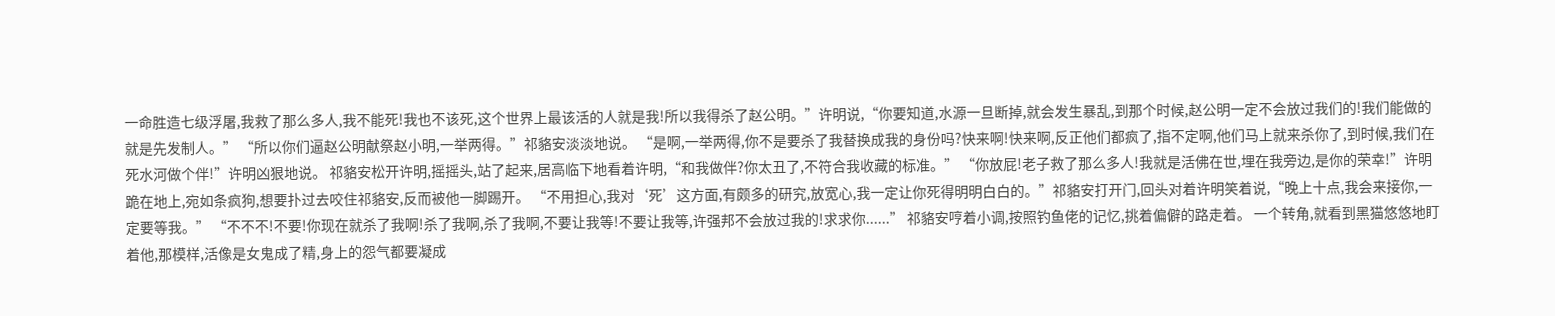一命胜造七级浮屠,我救了那么多人,我不能死!我也不该死,这个世界上最该活的人就是我!所以我得杀了赵公明。”许明说,“你要知道,水源一旦断掉,就会发生暴乱,到那个时候,赵公明一定不会放过我们的!我们能做的就是先发制人。” “所以你们逼赵公明献祭赵小明,一举两得。”祁貉安淡淡地说。 “是啊,一举两得,你不是要杀了我替换成我的身份吗?快来啊!快来啊,反正他们都疯了,指不定啊,他们马上就来杀你了,到时候,我们在死水河做个伴!”许明凶狠地说。 祁貉安松开许明,摇摇头,站了起来,居高临下地看着许明,“和我做伴?你太丑了,不符合我收藏的标准。” “你放屁!老子救了那么多人!我就是活佛在世,埋在我旁边,是你的荣幸!”许明跪在地上,宛如条疯狗,想要扑过去咬住祁貉安,反而被他一脚踢开。 “不用担心,我对‘死’这方面,有颇多的研究,放宽心,我一定让你死得明明白白的。”祁貉安打开门,回头对着许明笑着说,“晚上十点,我会来接你,一定要等我。” “不不不!不要!你现在就杀了我啊!杀了我啊,杀了我啊,不要让我等!不要让我等,许强邦不会放过我的!求求你......” 祁貉安哼着小调,按照钓鱼佬的记忆,挑着偏僻的路走着。 一个转角,就看到黑猫悠悠地盯着他,那模样,活像是女鬼成了精,身上的怨气都要凝成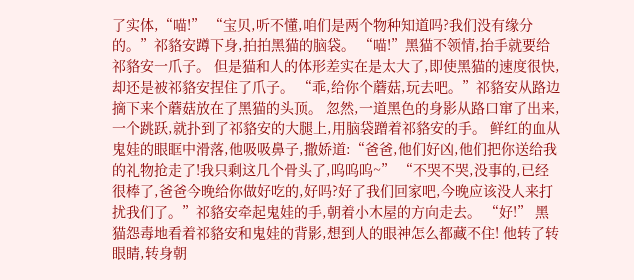了实体,“喵!” “宝贝,听不懂,咱们是两个物种知道吗?我们没有缘分的。”祁貉安蹲下身,拍拍黑猫的脑袋。 “喵!”黑猫不领情,抬手就要给祁貉安一爪子。 但是猫和人的体形差实在是太大了,即使黑猫的速度很快,却还是被祁貉安捏住了爪子。 “乖,给你个蘑菇,玩去吧。”祁貉安从路边摘下来个蘑菇放在了黑猫的头顶。 忽然,一道黑色的身影从路口窜了出来,一个跳跃,就扑到了祁貉安的大腿上,用脑袋蹭着祁貉安的手。 鲜红的血从鬼娃的眼眶中滑落,他吸吸鼻子,撒娇道:“爸爸,他们好凶,他们把你送给我的礼物抢走了!我只剩这几个骨头了,呜呜呜~” “不哭不哭,没事的,已经很棒了,爸爸今晚给你做好吃的,好吗?好了我们回家吧,今晚应该没人来打扰我们了。”祁貉安牵起鬼娃的手,朝着小木屋的方向走去。 “好!” 黑猫怨毒地看着祁貉安和鬼娃的背影,想到人的眼神怎么都藏不住! 他转了转眼睛,转身朝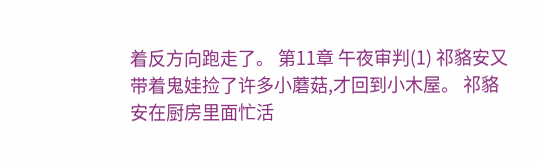着反方向跑走了。 第11章 午夜审判(1) 祁貉安又带着鬼娃捡了许多小蘑菇,才回到小木屋。 祁貉安在厨房里面忙活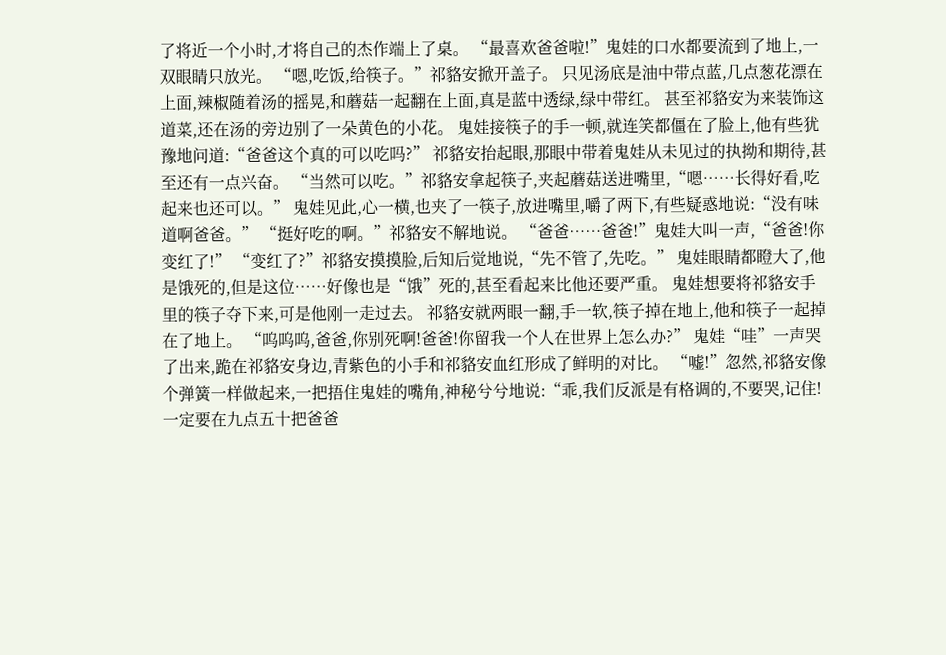了将近一个小时,才将自己的杰作端上了桌。 “最喜欢爸爸啦!”鬼娃的口水都要流到了地上,一双眼睛只放光。 “嗯,吃饭,给筷子。”祁貉安掀开盖子。 只见汤底是油中带点蓝,几点葱花漂在上面,辣椒随着汤的摇晃,和蘑菇一起翻在上面,真是蓝中透绿,绿中带红。 甚至祁貉安为来装饰这道菜,还在汤的旁边别了一朵黄色的小花。 鬼娃接筷子的手一顿,就连笑都僵在了脸上,他有些犹豫地问道:“爸爸这个真的可以吃吗?” 祁貉安抬起眼,那眼中带着鬼娃从未见过的执拗和期待,甚至还有一点兴奋。 “当然可以吃。”祁貉安拿起筷子,夹起蘑菇送进嘴里,“嗯……长得好看,吃起来也还可以。” 鬼娃见此,心一横,也夹了一筷子,放进嘴里,嚼了两下,有些疑惑地说:“没有味道啊爸爸。” “挺好吃的啊。”祁貉安不解地说。 “爸爸……爸爸!”鬼娃大叫一声,“爸爸!你变红了!” “变红了?”祁貉安摸摸脸,后知后觉地说,“先不管了,先吃。” 鬼娃眼睛都瞪大了,他是饿死的,但是这位……好像也是“饿”死的,甚至看起来比他还要严重。 鬼娃想要将祁貉安手里的筷子夺下来,可是他刚一走过去。 祁貉安就两眼一翻,手一软,筷子掉在地上,他和筷子一起掉在了地上。 “呜呜呜,爸爸,你别死啊!爸爸!你留我一个人在世界上怎么办?” 鬼娃“哇”一声哭了出来,跪在祁貉安身边,青紫色的小手和祁貉安血红形成了鲜明的对比。 “嘘!”忽然,祁貉安像个弹簧一样做起来,一把捂住鬼娃的嘴角,神秘兮兮地说:“乖,我们反派是有格调的,不要哭,记住!一定要在九点五十把爸爸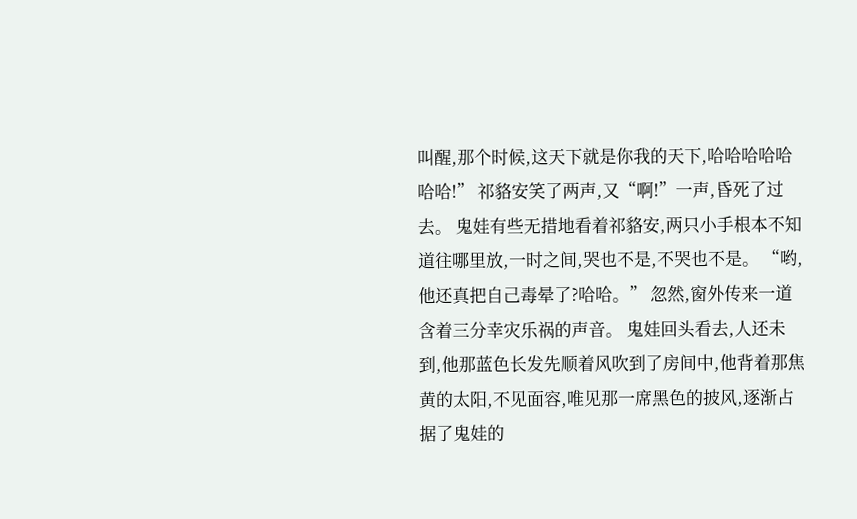叫醒,那个时候,这天下就是你我的天下,哈哈哈哈哈哈哈!” 祁貉安笑了两声,又“啊!”一声,昏死了过去。 鬼娃有些无措地看着祁貉安,两只小手根本不知道往哪里放,一时之间,哭也不是,不哭也不是。 “哟,他还真把自己毒晕了?哈哈。” 忽然,窗外传来一道含着三分幸灾乐祸的声音。 鬼娃回头看去,人还未到,他那蓝色长发先顺着风吹到了房间中,他背着那焦黄的太阳,不见面容,唯见那一席黑色的披风,逐渐占据了鬼娃的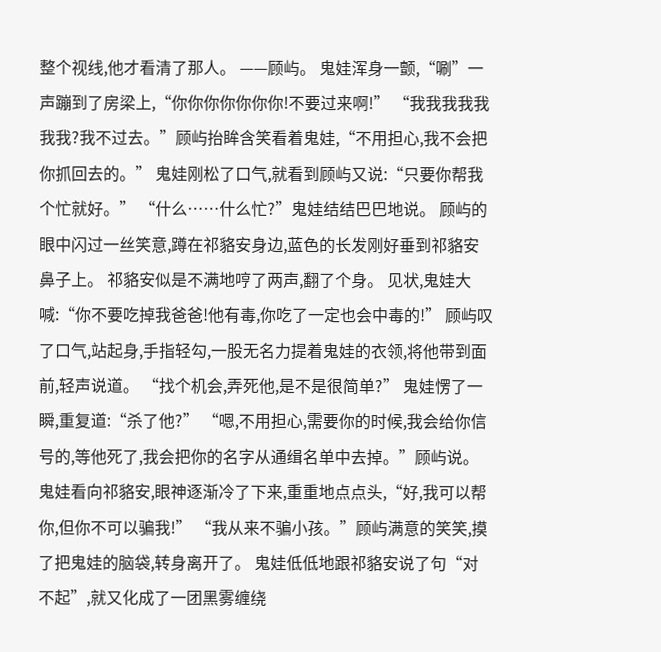整个视线,他才看清了那人。 ——顾屿。 鬼娃浑身一颤,“唰”一声蹦到了房梁上,“你你你你你你你!不要过来啊!” “我我我我我我我?我不过去。”顾屿抬眸含笑看着鬼娃,“不用担心,我不会把你抓回去的。” 鬼娃刚松了口气,就看到顾屿又说:“只要你帮我个忙就好。” “什么……什么忙?”鬼娃结结巴巴地说。 顾屿的眼中闪过一丝笑意,蹲在祁貉安身边,蓝色的长发刚好垂到祁貉安鼻子上。 祁貉安似是不满地哼了两声,翻了个身。 见状,鬼娃大喊:“你不要吃掉我爸爸!他有毒,你吃了一定也会中毒的!” 顾屿叹了口气,站起身,手指轻勾,一股无名力提着鬼娃的衣领,将他带到面前,轻声说道。 “找个机会,弄死他,是不是很简单?” 鬼娃愣了一瞬,重复道:“杀了他?” “嗯,不用担心,需要你的时候,我会给你信号的,等他死了,我会把你的名字从通缉名单中去掉。”顾屿说。 鬼娃看向祁貉安,眼神逐渐冷了下来,重重地点点头,“好,我可以帮你,但你不可以骗我!” “我从来不骗小孩。”顾屿满意的笑笑,摸了把鬼娃的脑袋,转身离开了。 鬼娃低低地跟祁貉安说了句“对不起”,就又化成了一团黑雾缠绕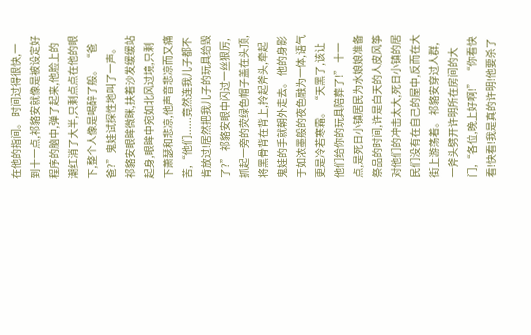在他的指间。 时间过得很快,一到十一点,祁貉安就像是被设定好程序的脑中,弹了起来,他脸上的潮红消了大半,只剩点点在他的眼下,整个人像是喝醉了般。 “爸爸?”鬼娃试探性地叫了一声。 祁貉安眼眸微眯,扶着沙发缓缓站起身,眼眸中宛如北风过境,只剩下萧瑟和悲凉,他声音悲凉而又痛苦,“他们......竟然连我儿子都不肯放过!居然把我儿子的玩具给毁了?” 祁貉安眼中闪过一丝狠厉,抓起一旁的荧绿色帽子盖在头顶,将黑骨背在背上,拎起斧头,牵起鬼娃的手就朝外走去。 他的身影于如浓墨般的夜色融为一体,语气更是冷若寒霜。 “天黑了,该让他们给你的玩具陪葬了!” 十一点,是死日小镇居民为水娘娘准备祭品的时间,许是白天的人皮风筝对他们的冲击太大,死日小镇的居民们没有在自己的屋中,反而在大街上游荡着。 祁貉安穿过人群,一斧头劈开许明所在房间的大门,“各位,晚上好啊!” “你看快看!快看!我是真的许明!他要杀了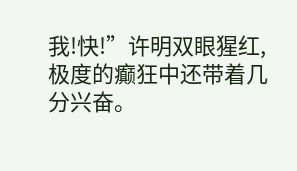我!快!”许明双眼猩红,极度的癫狂中还带着几分兴奋。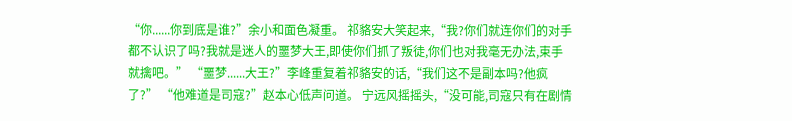“你......你到底是谁?”余小和面色凝重。 祁貉安大笑起来,“我?你们就连你们的对手都不认识了吗?我就是迷人的噩梦大王,即使你们抓了叛徒,你们也对我毫无办法,束手就擒吧。” “噩梦......大王?”李峰重复着祁貉安的话,“我们这不是副本吗?他疯了?” “他难道是司寇?”赵本心低声问道。 宁远风摇摇头,“没可能,司寇只有在剧情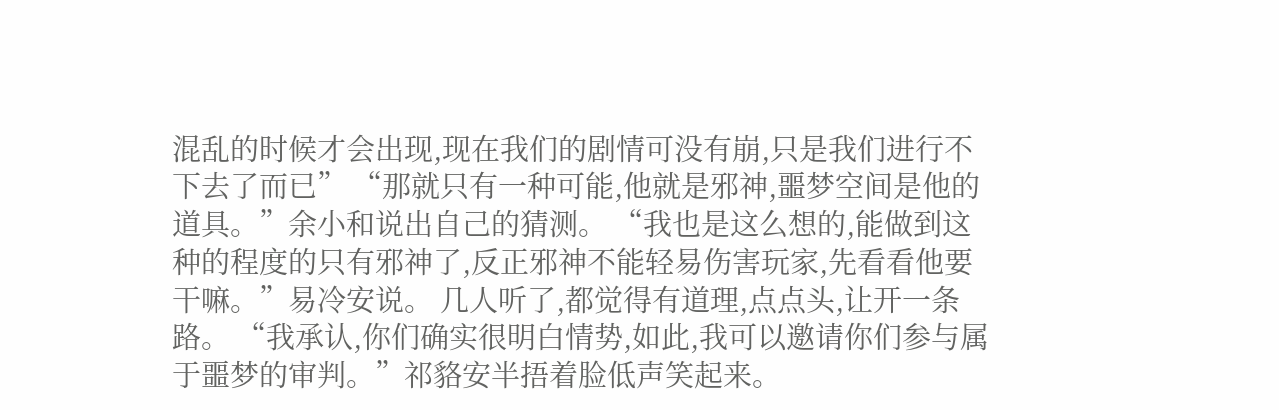混乱的时候才会出现,现在我们的剧情可没有崩,只是我们进行不下去了而已” “那就只有一种可能,他就是邪神,噩梦空间是他的道具。”余小和说出自己的猜测。 “我也是这么想的,能做到这种的程度的只有邪神了,反正邪神不能轻易伤害玩家,先看看他要干嘛。”易冷安说。 几人听了,都觉得有道理,点点头,让开一条路。 “我承认,你们确实很明白情势,如此,我可以邀请你们参与属于噩梦的审判。”祁貉安半捂着脸低声笑起来。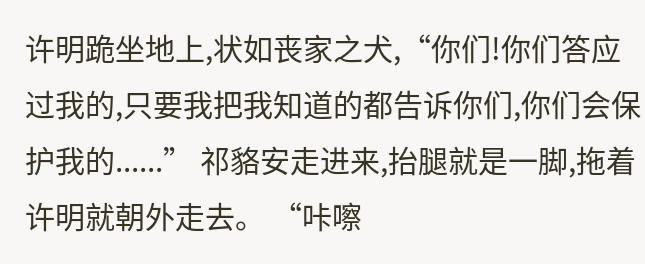许明跪坐地上,状如丧家之犬,“你们!你们答应过我的,只要我把我知道的都告诉你们,你们会保护我的......” 祁貉安走进来,抬腿就是一脚,拖着许明就朝外走去。 “咔嚓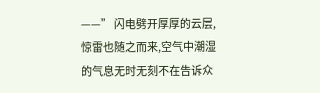——” 闪电劈开厚厚的云层,惊雷也随之而来,空气中潮湿的气息无时无刻不在告诉众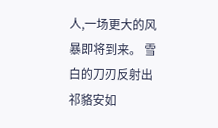人,一场更大的风暴即将到来。 雪白的刀刃反射出祁貉安如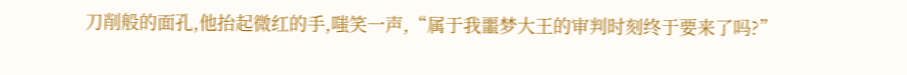刀削般的面孔,他抬起微红的手,嗤笑一声,“属于我噩梦大王的审判时刻终于要来了吗?”